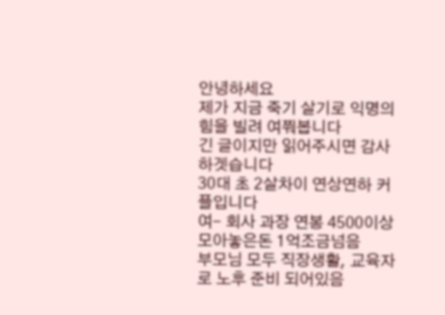안녕하세요
제가 지금 죽기 살기로 익명의 힘을 빌려 여쭤봅니다
긴 글이지만 읽어주시면 감사하겟습니다
30대 초 2살차이 연상연하 커플입니다
여- 회사 과장 연봉 4500이상
모아놓은돈 1억조금넘음
부모님 모두 직장생활, 교육자로 노후 준비 되어있음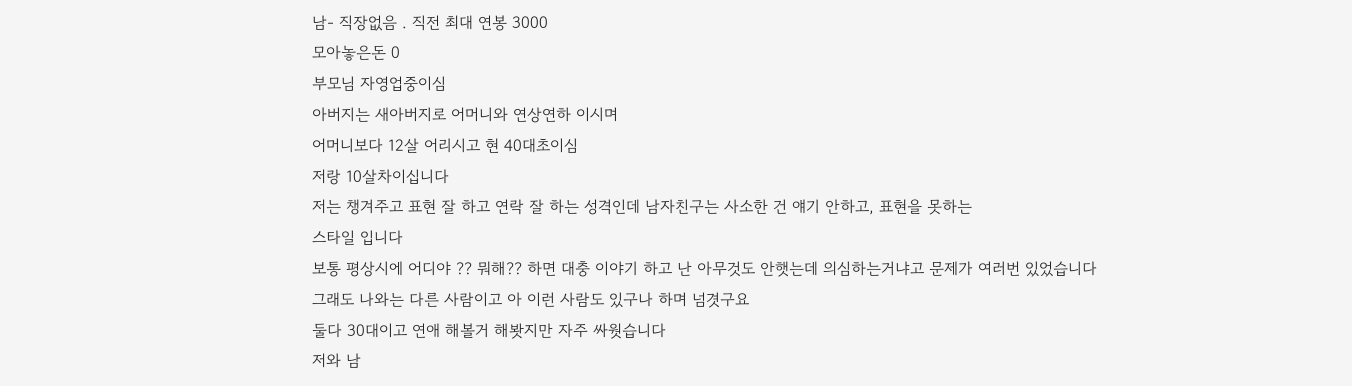남- 직장없음 . 직전 최대 연봉 3000
모아놓은돈 0
부모님 자영업중이심
아버지는 새아버지로 어머니와 연상연하 이시며
어머니보다 12살 어리시고 현 40대초이심
저랑 10살차이십니다
저는 챙겨주고 표현 잘 하고 연락 잘 하는 성격인데 남자친구는 사소한 건 얘기 안하고, 표현을 못하는
스타일 입니다
보통 평상시에 어디야 ?? 뭐해?? 하면 대충 이야기 하고 난 아무것도 안햇는데 의심하는거냐고 문제가 여러번 있었습니다
그래도 나와는 다른 사람이고 아 이런 사람도 있구나 하며 넘겻구요
둘다 30대이고 연애 해볼거 해봣지만 자주 싸웟습니다
저와 남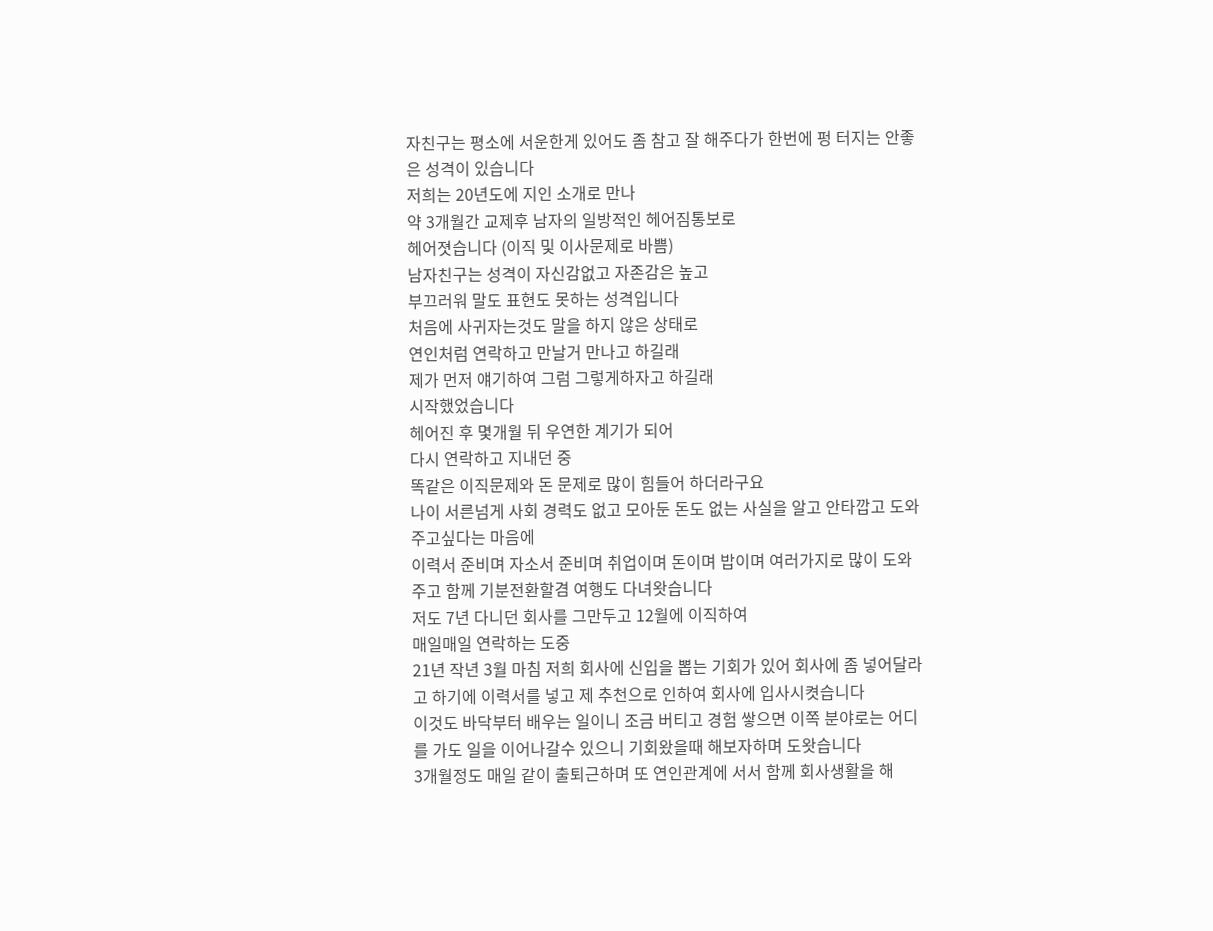자친구는 평소에 서운한게 있어도 좀 참고 잘 해주다가 한번에 펑 터지는 안좋은 성격이 있습니다
저희는 20년도에 지인 소개로 만나
약 3개월간 교제후 남자의 일방적인 헤어짐통보로
헤어졋습니다 (이직 및 이사문제로 바쁨)
남자친구는 성격이 자신감없고 자존감은 높고
부끄러워 말도 표현도 못하는 성격입니다
처음에 사귀자는것도 말을 하지 않은 상태로
연인처럼 연락하고 만날거 만나고 하길래
제가 먼저 얘기하여 그럼 그렇게하자고 하길래
시작했었습니다
헤어진 후 몇개월 뒤 우연한 계기가 되어
다시 연락하고 지내던 중
똑같은 이직문제와 돈 문제로 많이 힘들어 하더라구요
나이 서른넘게 사회 경력도 없고 모아둔 돈도 없는 사실을 알고 안타깝고 도와주고싶다는 마음에
이력서 준비며 자소서 준비며 취업이며 돈이며 밥이며 여러가지로 많이 도와주고 함께 기분전환할겸 여행도 다녀왓습니다
저도 7년 다니던 회사를 그만두고 12월에 이직하여
매일매일 연락하는 도중
21년 작년 3월 마침 저희 회사에 신입을 뽑는 기회가 있어 회사에 좀 넣어달라고 하기에 이력서를 넣고 제 추천으로 인하여 회사에 입사시켯습니다
이것도 바닥부터 배우는 일이니 조금 버티고 경험 쌓으면 이쪽 분야로는 어디를 가도 일을 이어나갈수 있으니 기회왔을때 해보자하며 도왓습니다
3개월정도 매일 같이 출퇴근하며 또 연인관계에 서서 함께 회사생활을 해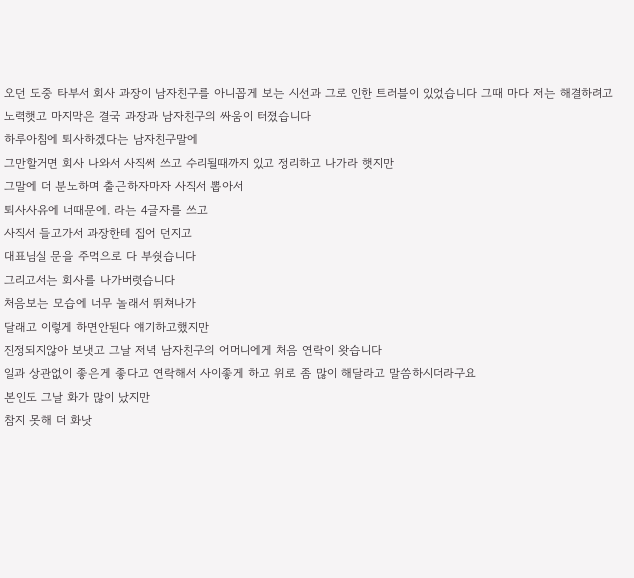오던 도중 타부서 회사 과장이 남자친구를 아니꼽게 보는 시선과 그로 인한 트러블이 있었습니다 그때 마다 저는 해결하려고 노력햇고 마지막은 결국 과장과 남자친구의 싸움이 터졌습니다
하루아침에 퇴사하겠다는 남자친구말에
그만할거면 회사 나와서 사직써 쓰고 수리될때까지 있고 정리하고 나가라 햇지만
그말에 더 분노하며 출근하자마자 사직서 뽑아서
퇴사사유에 너때문에. 라는 4글자를 쓰고
사직서 들고가서 과장한테 집어 던지고
대표님실 문을 주먹으로 다 부쉇습니다
그리고서는 회사를 나가버렷습니다
처음보는 모습에 너무 놀래서 뛰쳐나가
달래고 이렇게 하면안된다 얘기하고했지만
진정되지않아 보냇고 그날 저녁 남자친구의 어머니에게 처음 연락이 왓습니다
일과 상관없이 좋은게 좋다고 연락해서 사이좋게 하고 위로 좀 많이 해달라고 말씀하시더라구요
본인도 그날 화가 많이 났지만
참지 못해 더 화낫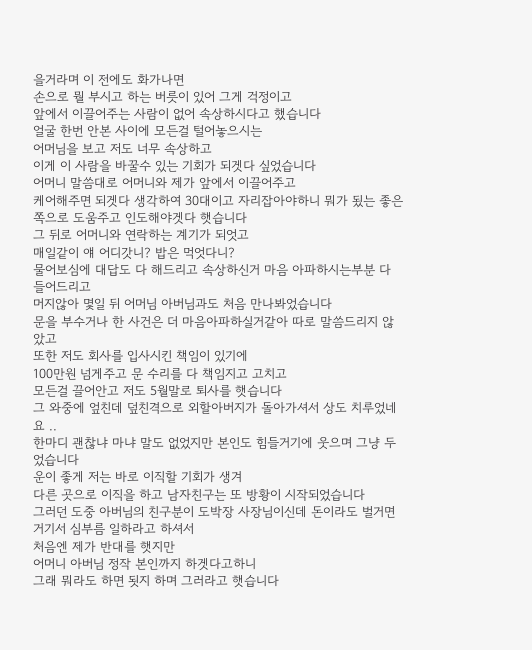을거라며 이 전에도 화가나면
손으로 뭘 부시고 하는 버릇이 있어 그게 걱정이고
앞에서 이끌어주는 사람이 없어 속상하시다고 했습니다
얼굴 한번 안본 사이에 모든걸 털어놓으시는
어머님을 보고 저도 너무 속상하고
이게 이 사람을 바꿀수 있는 기회가 되겟다 싶었습니다
어머니 말씀대로 어머니와 제가 앞에서 이끌어주고
케어해주면 되겟다 생각하여 30대이고 자리잡아야하니 뭐가 됬는 좋은쪽으로 도움주고 인도해야겟다 햇습니다
그 뒤로 어머니와 연락하는 계기가 되엇고
매일같이 얘 어디갓니? 밥은 먹엇다니?
물어보심에 대답도 다 해드리고 속상하신거 마음 아파하시는부분 다 들어드리고
머지않아 몇일 뒤 어머님 아버님과도 처음 만나봐었습니다
문을 부수거나 한 사건은 더 마음아파하실거같아 따로 말씀드리지 않았고
또한 저도 회사를 입사시킨 책임이 있기에
100만원 넘게주고 문 수리를 다 책임지고 고치고
모든걸 끌어안고 저도 5월말로 퇴사를 햇습니다
그 와중에 엎친데 덮친격으로 외할아버지가 돌아가셔서 상도 치루었네요 ..
한마디 괜찮냐 마냐 말도 없었지만 본인도 힘들거기에 웃으며 그냥 두었습니다
운이 좋게 저는 바로 이직할 기회가 생겨
다른 곳으로 이직을 하고 남자친구는 또 방황이 시작되었습니다
그러던 도중 아버님의 친구분이 도박장 사장님이신데 돈이라도 벌거면 거기서 심부름 일하라고 하셔서
처음엔 제가 반대를 햇지만
어머니 아버님 정작 본인까지 하겟다고하니
그래 뭐라도 하면 됫지 하며 그러라고 햇습니다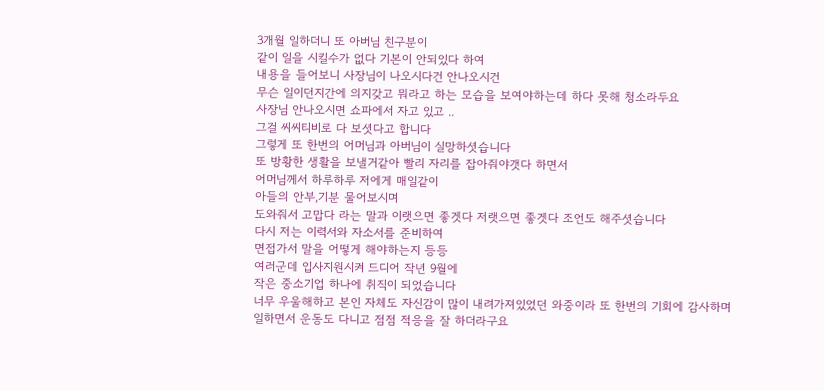3개월 일하더니 또 아버님 친구분이
같이 일을 시킬수가 없다 기본이 안되있다 하여
내용을 들어보니 사장님이 나오시다건 안나오시건
무슨 일이던지간에 의지갖고 뭐라고 하는 모습을 보여야하는데 하다 못해 청소라두요
사장님 안나오시면 쇼파에서 자고 있고 ..
그걸 씨씨티비로 다 보셧다고 합니다
그렇게 또 한번의 어머님과 아버님이 실망하셧습니다
또 방황한 생활을 보낼거같아 빨리 자리를 잡아줘야갯다 하면서
어머님께서 하루하루 저에게 매일같이
아들의 안부,기분 물어보시며
도와줘서 고맙다 라는 말과 이랫으면 좋겟다 저랫으면 좋겟다 조언도 해주셧습니다
다시 저는 이력서와 자소서를 준비하여
면접가서 말을 어떻게 해야하는지 등등
여러군데 입사지원시켜 드디어 작년 9월에
작은 중소기업 하나에 취직이 되었습니다
너무 우울해하고 본인 자체도 자신감이 많이 내려가져있었던 와중이라 또 한번의 기회에 감사하며
일하면서 운동도 다니고 점점 적응을 잘 하더라구요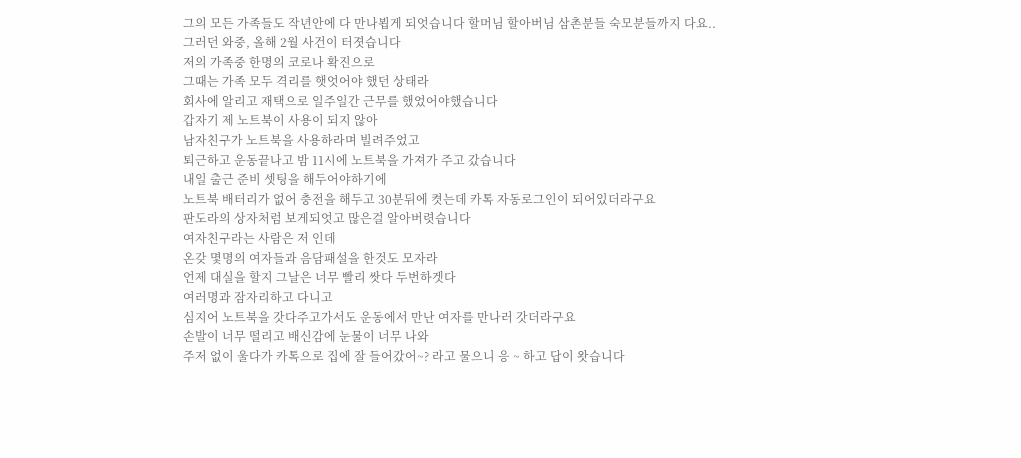그의 모든 가족들도 작년안에 다 만나뵙게 되엇습니다 할머님 할아버님 삼촌분들 숙모분들까지 다요..
그러던 와중, 올해 2월 사건이 터졋습니다
저의 가족중 한명의 코로나 확진으로
그때는 가족 모두 격리를 햇엇어야 했던 상태라
회사에 알리고 재택으로 일주일간 근무를 했었어야했습니다
갑자기 제 노트북이 사용이 되지 않아
남자친구가 노트북을 사용하라며 빌려주었고
퇴근하고 운동끝나고 밤 11시에 노트북을 가져가 주고 갔습니다
내일 출근 준비 셋팅을 해두어야하기에
노트북 배터리가 없어 충전을 해두고 30분뒤에 켯는데 카톡 자동로그인이 되어있더라구요
판도라의 상자처럼 보게되엇고 많은걸 알아버렷습니다
여자친구라는 사람은 저 인데
온갖 몇명의 여자들과 음담패설을 한것도 모자라
언제 대실을 할지 그날은 너무 빨리 쌋다 두번하겟다
여러명과 잠자리하고 다니고
심지어 노트북을 갓다주고가서도 운동에서 만난 여자를 만나러 갓더라구요
손발이 너무 떨리고 배신감에 눈물이 너무 나와
주저 없이 울다가 카톡으로 집에 잘 들어갔어~? 라고 물으니 응 ~ 하고 답이 왓습니다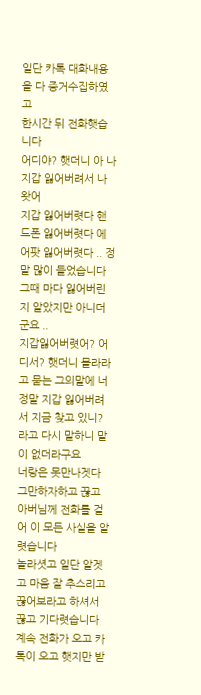일단 카톡 대화내용을 다 증거수집하였고
한시간 뒤 전화햇습니다
어디야? 햇더니 아 나 지갑 잃어버려서 나왓어
지갑 잃어버렷다 핸드폰 잃어버렷다 에어팟 잃어버렷다 .. 정말 많이 들었습니다 그때 마다 잃어버린지 알았지만 아니더군요 ..
지갑잃어버렷어? 어디서? 햇더니 몰라라고 묻는 그의말에 너 정말 지갑 잃어버려서 지금 찾고 있니?
라고 다시 말하니 말이 없더라구요
너랑은 못만나겟다 그만하자하고 끊고
아버님께 전화를 걸어 이 모든 사실을 알렷습니다
놀라셧고 일단 알겟고 마음 잘 추스리고 끊어보라고 하셔서 끊고 기다렷습니다
계속 전화가 오고 카톡이 오고 햇지만 받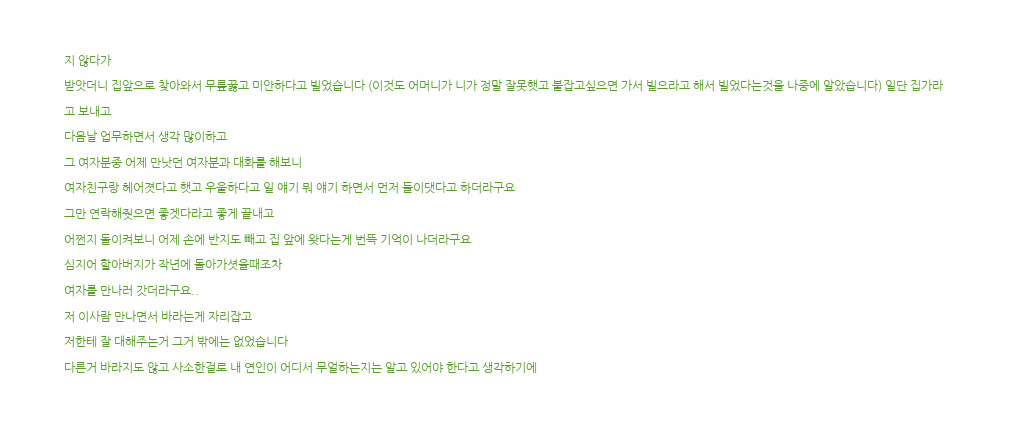지 않다가
받앗더니 집앞으로 찾아와서 무릎꿇고 미안하다고 빌었습니다 (이것도 어머니가 니가 정말 잘못햇고 붙잡고싶으면 가서 빌으라고 해서 빌었다는것을 나중에 알았습니다) 일단 집가라고 보내고
다음날 업무하면서 생각 많이하고
그 여자분중 어제 만낫던 여자분과 대화를 해보니
여자친구랑 헤어졋다고 햇고 우울하다고 일 얘기 뭐 얘기 하면서 먼저 들이댓다고 하더라구요
그만 연락해줫으면 좋겟다라고 좋게 끝내고
어쩐지 돌이켜보니 어제 손에 반지도 빼고 집 앞에 왓다는게 번뜩 기억이 나더라구요
심지어 할아버지가 작년에 돌아가셧을때조차
여자를 만나러 갓더라구요..
저 이사람 만나면서 바라는게 자리잡고
저한테 잘 대해주는거 그거 밖에는 없었습니다
다른거 바라지도 않고 사소한걸로 내 연인이 어디서 무얼하는지는 알고 있어야 한다고 생각하기에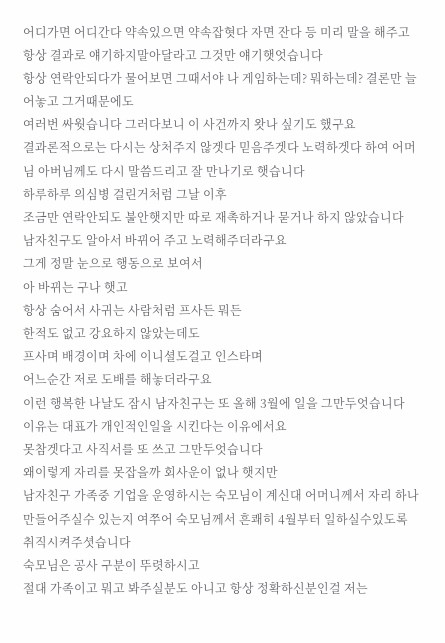어디가면 어디간다 약속있으면 약속잡혓다 자면 잔다 등 미리 말을 해주고 항상 결과로 얘기하지말아달라고 그것만 얘기햇엇습니다
항상 연락안되다가 물어보면 그때서야 나 게임하는데? 뭐하는데? 결론만 늘어놓고 그거때문에도
여러번 싸웟습니다 그러다보니 이 사건까지 왓나 싶기도 했구요
결과론적으로는 다시는 상처주지 않겟다 믿음주겟다 노력하겟다 하여 어머님 아버님께도 다시 말씀드리고 잘 만나기로 햇습니다
하루하루 의심병 걸린거처럼 그날 이후
조금만 연락안되도 불안햇지만 따로 재촉하거나 묻거나 하지 않았습니다
남자친구도 알아서 바뀌어 주고 노력해주더라구요
그게 정말 눈으로 행동으로 보여서
아 바뀌는 구나 햇고
항상 숨어서 사귀는 사람처럼 프사든 뭐든
한적도 없고 강요하지 않았는데도
프사며 배경이며 차에 이니셜도걸고 인스타며
어느순간 저로 도배를 해놓더라구요
이런 행복한 나날도 잠시 남자친구는 또 올해 3월에 일을 그만두엇습니다
이유는 대표가 개인적인일을 시킨다는 이유에서요
못참겟다고 사직서를 또 쓰고 그만두엇습니다
왜이렇게 자리를 못잡을까 회사운이 없나 햇지만
남자친구 가족중 기업을 운영하시는 숙모님이 계신대 어머니께서 자리 하나 만들어주실수 있는지 여쭈어 숙모님께서 흔쾌히 4월부터 일하실수있도록 취직시켜주셧습니다
숙모님은 공사 구분이 뚜렷하시고
절대 가족이고 뭐고 봐주실분도 아니고 항상 정확하신분인걸 저는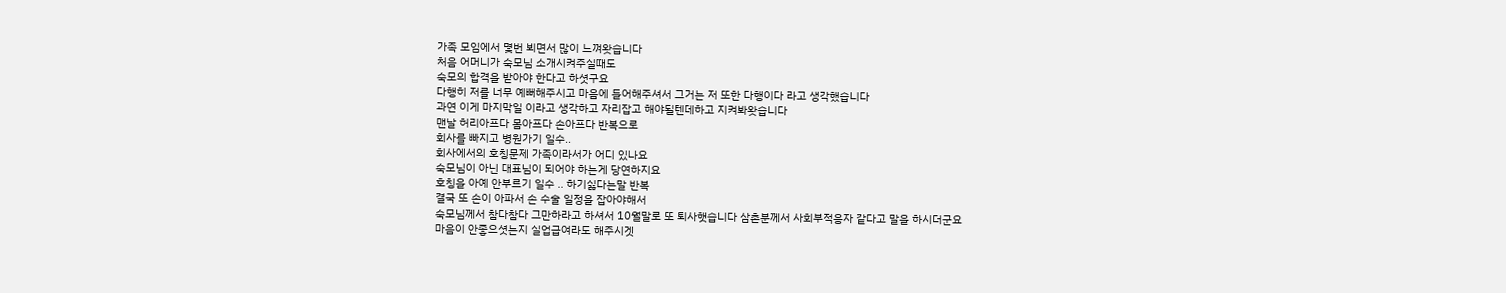가족 모임에서 몇번 뵈면서 많이 느껴왓습니다
처음 어머니가 숙모님 소개시켜주실때도
숙모의 합격을 받아야 한다고 하셧구요
다행히 저를 너무 예뻐해주시고 마음에 들어해주셔서 그거는 저 또한 다행이다 라고 생각했습니다
과연 이게 마지막일 이라고 생각하고 자리잡고 해야될텐데하고 지켜봐왓습니다
맨날 허리아프다 몸아프다 손아프다 반복으로
회사를 빠지고 병원가기 일수..
회사에서의 호칭문제 가족이라서가 어디 있나요
숙모님이 아닌 대표님이 되어야 하는게 당연하지요
호칭을 아예 안부르기 일수 .. 하기싫다는말 반복
결국 또 손이 아파서 손 수술 일정을 잡아야해서
숙모님께서 참다참다 그만하라고 하셔서 10월말로 또 퇴사햇습니다 삼촌분께서 사회부적응자 같다고 말을 하시더군요
마음이 안좋으셧는지 실업급여라도 해주시겟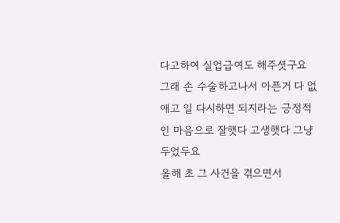다고하여 실업급여도 해주셧구요
그래 손 수술하고나서 아픈거 다 없애고 일 다시하면 되지라는 긍정적인 마음으로 잘햇다 고생햇다 그냥 두었두요
올해 초 그 사건을 겪으면서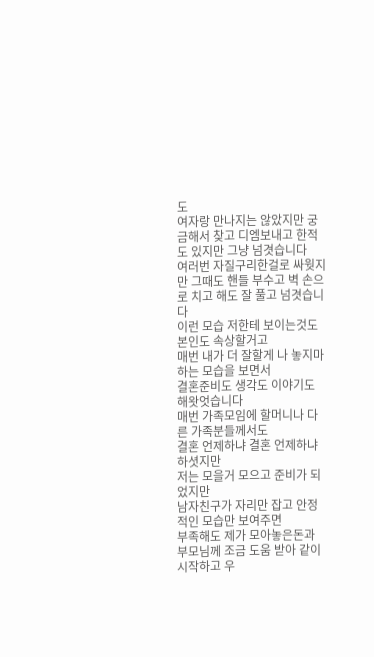도
여자랑 만나지는 않았지만 궁금해서 찾고 디엠보내고 한적도 있지만 그냥 넘겻습니다
여러번 자질구리한걸로 싸웟지만 그때도 핸들 부수고 벽 손으로 치고 해도 잘 풀고 넘겻습니다
이런 모습 저한테 보이는것도 본인도 속상할거고
매번 내가 더 잘할게 나 놓지마 하는 모습을 보면서
결혼준비도 생각도 이야기도 해왓엇습니다
매번 가족모임에 할머니나 다른 가족분들께서도
결혼 언제하냐 결혼 언제하냐 하셧지만
저는 모을거 모으고 준비가 되었지만
남자친구가 자리만 잡고 안정적인 모습만 보여주면
부족해도 제가 모아놓은돈과 부모님께 조금 도움 받아 같이 시작하고 우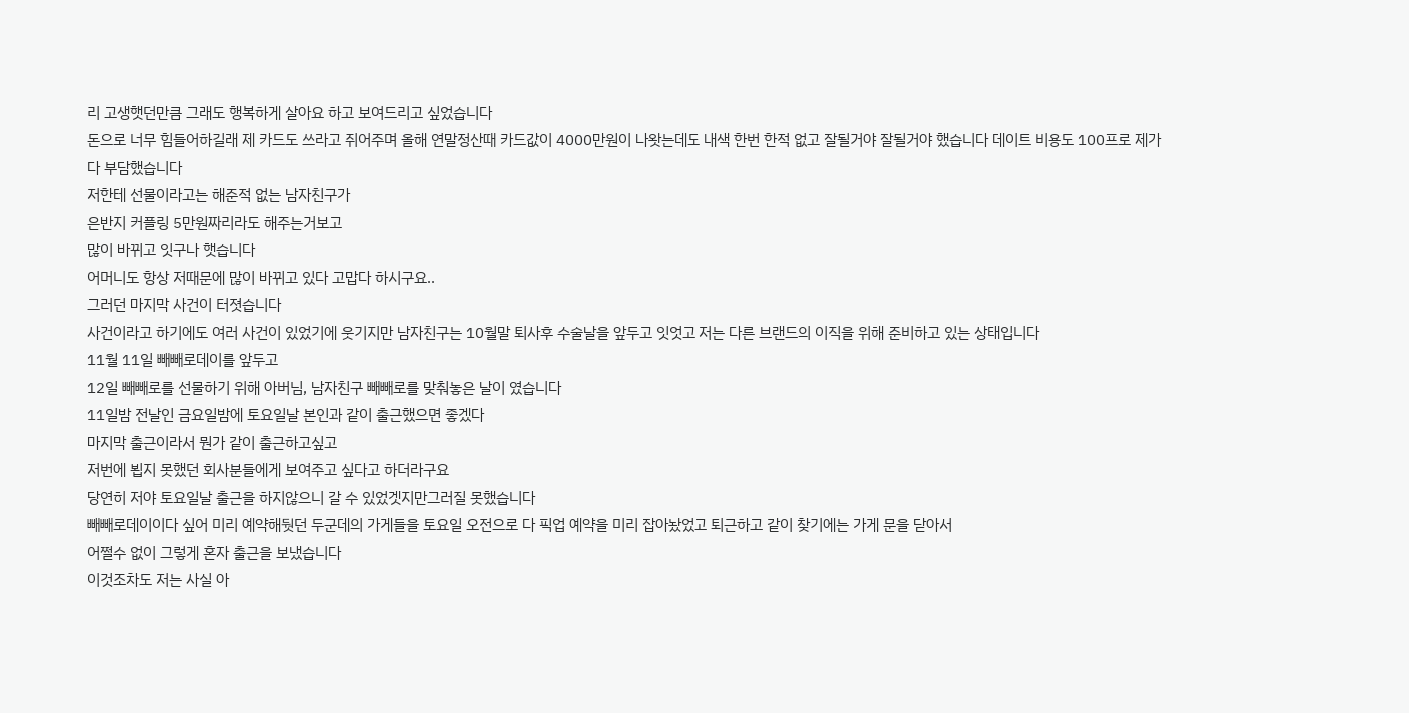리 고생햇던만큼 그래도 행복하게 살아요 하고 보여드리고 싶었습니다
돈으로 너무 힘들어하길래 제 카드도 쓰라고 쥐어주며 올해 연말정산때 카드값이 4000만원이 나왓는데도 내색 한번 한적 없고 잘될거야 잘될거야 했습니다 데이트 비용도 100프로 제가 다 부담했습니다
저한테 선물이라고는 해준적 없는 남자친구가
은반지 커플링 5만원짜리라도 해주는거보고
많이 바뀌고 잇구나 햇습니다
어머니도 항상 저때문에 많이 바뀌고 있다 고맙다 하시구요..
그러던 마지막 사건이 터졋습니다
사건이라고 하기에도 여러 사건이 있었기에 웃기지만 남자친구는 10월말 퇴사후 수술날을 앞두고 잇엇고 저는 다른 브랜드의 이직을 위해 준비하고 있는 상태입니다
11월 11일 빼빼로데이를 앞두고
12일 빼빼로를 선물하기 위해 아버님, 남자친구 빼빼로를 맞춰놓은 날이 였습니다
11일밤 전날인 금요일밤에 토요일날 본인과 같이 출근했으면 좋겠다
마지막 출근이라서 뭔가 같이 출근하고싶고
저번에 뵙지 못했던 회사분들에게 보여주고 싶다고 하더라구요
당연히 저야 토요일날 출근을 하지않으니 갈 수 있었겟지만그러질 못했습니다
빼빼로데이이다 싶어 미리 예약해둿던 두군데의 가게들을 토요일 오전으로 다 픽업 예약을 미리 잡아놨었고 퇴근하고 같이 찾기에는 가게 문을 닫아서
어쩔수 없이 그렇게 혼자 출근을 보냈습니다
이것조차도 저는 사실 아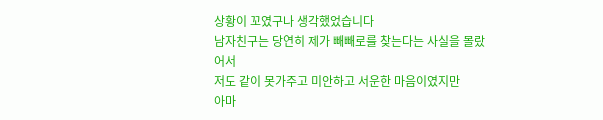상황이 꼬였구나 생각했었습니다
남자친구는 당연히 제가 빼빼로를 찾는다는 사실을 몰랐어서
저도 같이 못가주고 미안하고 서운한 마음이였지만
아마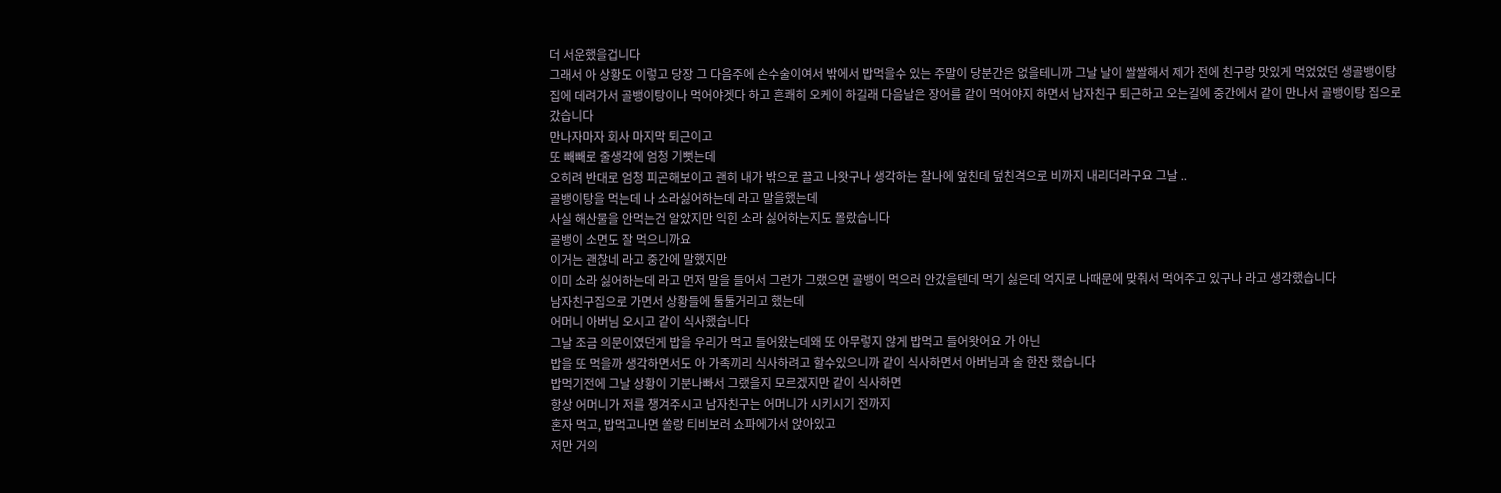더 서운했을겁니다
그래서 아 상황도 이렇고 당장 그 다음주에 손수술이여서 밖에서 밥먹을수 있는 주말이 당분간은 없을테니까 그날 날이 쌀쌀해서 제가 전에 친구랑 맛있게 먹었었던 생골뱅이탕집에 데려가서 골뱅이탕이나 먹어야겟다 하고 흔쾌히 오케이 하길래 다음날은 장어를 같이 먹어야지 하면서 남자친구 퇴근하고 오는길에 중간에서 같이 만나서 골뱅이탕 집으로 갔습니다
만나자마자 회사 마지막 퇴근이고
또 빼빼로 줄생각에 엄청 기뻣는데
오히려 반대로 엄청 피곤해보이고 괜히 내가 밖으로 끌고 나왓구나 생각하는 찰나에 엎친데 덮친격으로 비까지 내리더라구요 그날 ..
골뱅이탕을 먹는데 나 소라싫어하는데 라고 말을했는데
사실 해산물을 안먹는건 알았지만 익힌 소라 싫어하는지도 몰랐습니다
골뱅이 소면도 잘 먹으니까요
이거는 괜찮네 라고 중간에 말했지만
이미 소라 싫어하는데 라고 먼저 말을 들어서 그런가 그랬으면 골뱅이 먹으러 안갔을텐데 먹기 싫은데 억지로 나때문에 맞춰서 먹어주고 있구나 라고 생각했습니다
남자친구집으로 가면서 상황들에 툴툴거리고 했는데
어머니 아버님 오시고 같이 식사했습니다
그날 조금 의문이였던게 밥을 우리가 먹고 들어왔는데왜 또 아무렇지 않게 밥먹고 들어왓어요 가 아닌
밥을 또 먹을까 생각하면서도 아 가족끼리 식사하려고 할수있으니까 같이 식사하면서 아버님과 술 한잔 했습니다
밥먹기전에 그날 상황이 기분나빠서 그랬을지 모르겠지만 같이 식사하면
항상 어머니가 저를 챙겨주시고 남자친구는 어머니가 시키시기 전까지
혼자 먹고, 밥먹고나면 쏠랑 티비보러 쇼파에가서 앉아있고
저만 거의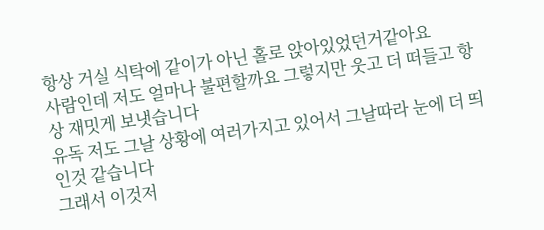항상 거실 식탁에 같이가 아닌 홀로 앉아있었던거같아요
사람인데 저도 얼마나 불편할까요 그렇지만 웃고 더 떠들고 항상 재밋게 보냇습니다
유독 저도 그날 상황에 여러가지고 있어서 그날따라 눈에 더 띄인것 같습니다
그래서 이것저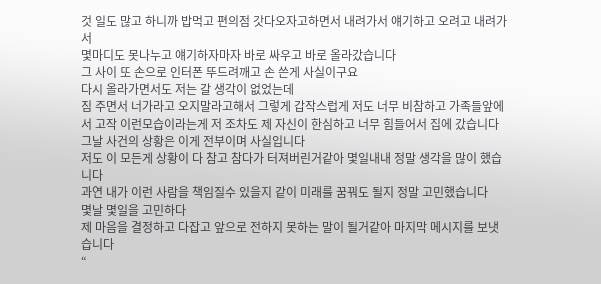것 일도 많고 하니까 밥먹고 편의점 갓다오자고하면서 내려가서 얘기하고 오려고 내려가서
몇마디도 못나누고 얘기하자마자 바로 싸우고 바로 올라갔습니다
그 사이 또 손으로 인터폰 뚜드려깨고 손 쓴게 사실이구요
다시 올라가면서도 저는 갈 생각이 없었는데
짐 주면서 너가라고 오지말라고해서 그렇게 갑작스럽게 저도 너무 비참하고 가족들앞에서 고작 이런모습이라는게 저 조차도 제 자신이 한심하고 너무 힘들어서 집에 갔습니다
그날 사건의 상황은 이게 전부이며 사실입니다
저도 이 모든게 상황이 다 참고 참다가 터져버린거같아 몇일내내 정말 생각을 많이 했습니다
과연 내가 이런 사람을 책임질수 있을지 같이 미래를 꿈꿔도 될지 정말 고민했습니다
몇날 몇일을 고민하다
제 마음을 결정하고 다잡고 앞으로 전하지 못하는 말이 될거같아 마지막 메시지를 보냇습니다
“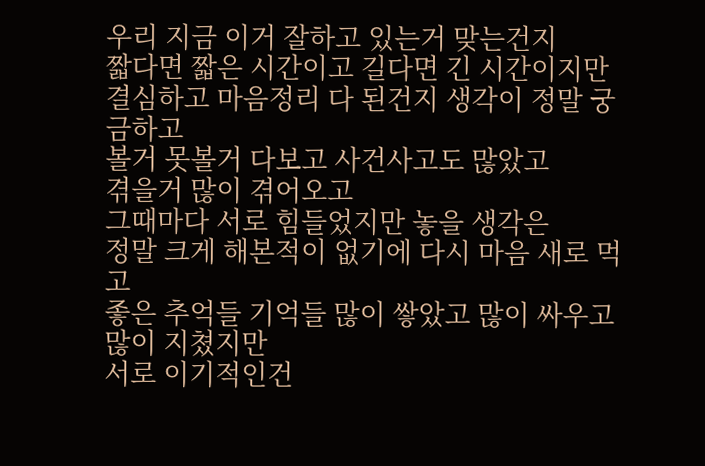우리 지금 이거 잘하고 있는거 맞는건지
짧다면 짧은 시간이고 길다면 긴 시간이지만
결심하고 마음정리 다 된건지 생각이 정말 궁금하고
볼거 못볼거 다보고 사건사고도 많았고
겪을거 많이 겪어오고
그때마다 서로 힘들었지만 놓을 생각은
정말 크게 해본적이 없기에 다시 마음 새로 먹고
좋은 추억들 기억들 많이 쌓았고 많이 싸우고 많이 지쳤지만
서로 이기적인건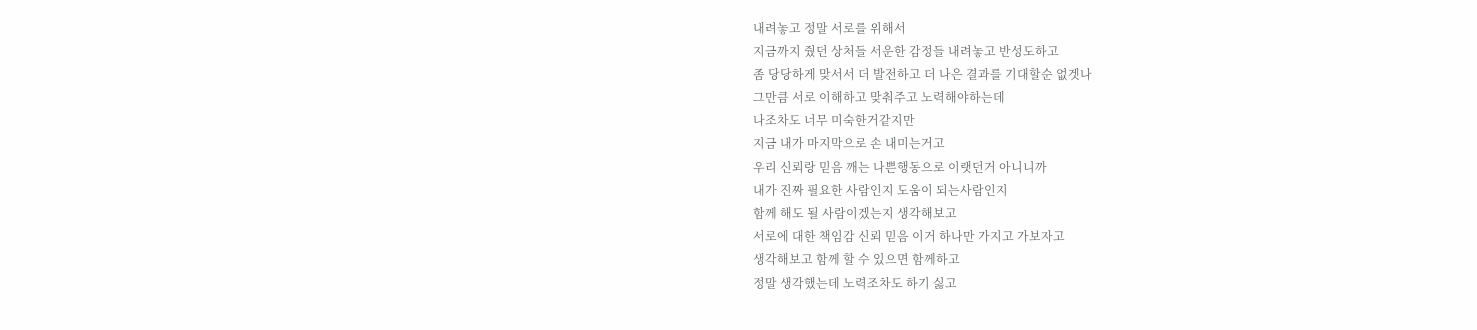내려놓고 정말 서로를 위해서
지금까지 줬던 상처들 서운한 감정들 내려놓고 반성도하고
좀 당당하게 맞서서 더 발전하고 더 나은 결과를 기대할순 없겟나
그만큼 서로 이해하고 맞춰주고 노력해야하는데
나조차도 너무 미숙한거같지만
지금 내가 마지막으로 손 내미는거고
우리 신뢰랑 믿음 깨는 나쁜행동으로 이랫던거 아니니까
내가 진짜 필요한 사람인지 도움이 되는사람인지
함께 해도 될 사람이겠는지 생각해보고
서로에 대한 책임감 신뢰 믿음 이거 하나만 가지고 가보자고
생각해보고 함께 할 수 있으면 함께하고
정말 생각했는데 노력조차도 하기 싫고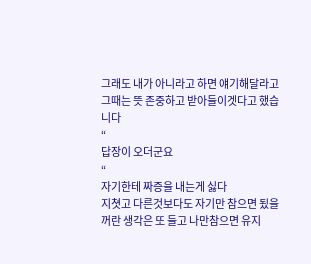그래도 내가 아니라고 하면 얘기해달라고
그때는 뜻 존중하고 받아들이겟다고 했습니다
“
답장이 오더군요
“
자기한테 짜증을 내는게 싫다
지쳣고 다른것보다도 자기만 참으면 됬을꺼란 생각은 또 들고 나만참으면 유지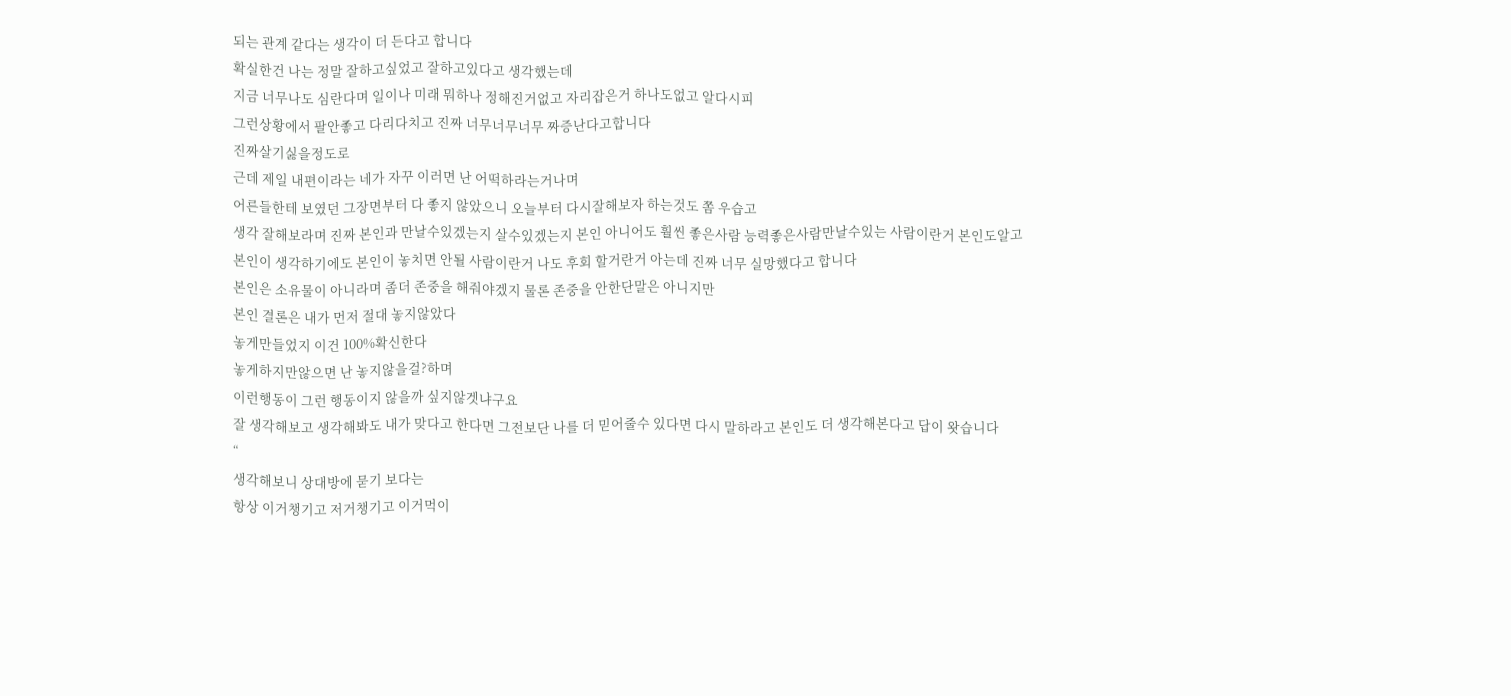되는 관계 같다는 생각이 더 든다고 합니다
확실한건 나는 정말 잘하고싶었고 잘하고있다고 생각했는데
지금 너무나도 심란다며 일이나 미래 뭐하나 정해진거없고 자리잡은거 하나도없고 알다시피
그런상황에서 팔안좋고 다리다치고 진짜 너무너무너무 짜증난다고합니다
진짜살기싫을정도로
근데 제일 내편이라는 네가 자꾸 이러면 난 어떡하라는거나며
어른들한테 보였던 그장면부터 다 좋지 않았으니 오늘부터 다시잘해보자 하는것도 쫌 우습고
생각 잘해보라며 진짜 본인과 만날수있겠는지 살수있겠는지 본인 아니어도 훨씬 좋은사람 능력좋은사람만날수있는 사람이란거 본인도알고
본인이 생각하기에도 본인이 놓치면 안될 사람이란거 나도 후회 할거란거 아는데 진짜 너무 실망했다고 합니다
본인은 소유물이 아니라며 좀더 존중을 해줘야겠지 물론 존중을 안한단말은 아니지만
본인 결론은 내가 먼저 절대 놓지않았다
놓게만들었지 이건 100%확신한다
놓게하지만않으면 난 놓지않을걸?하며
이런행동이 그런 행동이지 않을까 싶지않겟냐구요
잘 생각해보고 생각해봐도 내가 맞다고 한다면 그전보단 나를 더 믿어줄수 있다면 다시 말하라고 본인도 더 생각해본다고 답이 왓습니다
“
생각해보니 상대방에 묻기 보다는
항상 이거챙기고 저거챙기고 이거먹이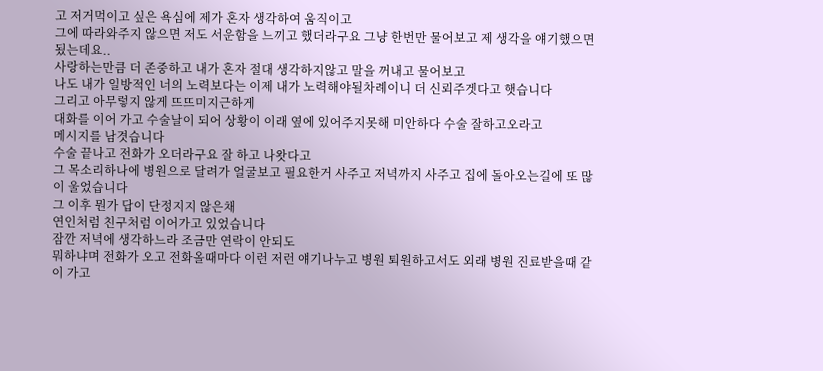고 저거먹이고 싶은 욕심에 제가 혼자 생각하여 움직이고
그에 따라와주지 않으면 저도 서운함을 느끼고 했더라구요 그냥 한번만 물어보고 제 생각을 얘기했으면 됬는데요..
사랑하는만큼 더 존중하고 내가 혼자 절대 생각하지않고 말을 꺼내고 물어보고
나도 내가 일방적인 너의 노력보다는 이제 내가 노력해야될차례이니 더 신뢰주겟다고 햇습니다
그리고 아무렇지 않게 뜨뜨미지근하게
대화를 이어 가고 수술날이 되어 상황이 이래 옆에 있어주지못해 미안하다 수술 잘하고오라고
메시지를 남겻습니다
수술 끝나고 전화가 오더라구요 잘 하고 나왓다고
그 목소리하나에 병원으로 달려가 얼굴보고 필요한거 사주고 저녁까지 사주고 집에 돌아오는길에 또 많이 울었습니다
그 이후 뭔가 답이 단정지지 않은채
연인처럼 친구처럼 이어가고 있었습니다
잠깐 저녁에 생각하느라 조금만 연락이 안되도
뭐하냐며 전화가 오고 전화올때마다 이런 저런 얘기나누고 병원 퇴원하고서도 외래 병원 진료받을때 같이 가고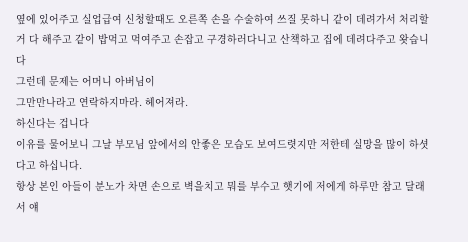옆에 있어주고 실업급여 신청할때도 오른쪽 손을 수술하여 쓰질 못하니 같이 데려가서 처리할거 다 해주고 같이 밥먹고 먹여주고 손잡고 구경하러다니고 산책하고 집에 데려다주고 왓습니다
그런데 문제는 어머니 아버님이
그만만나라고 연락하지마라. 헤어져라.
하신다는 겁니다
이유를 물어보니 그날 부모님 앞에서의 안좋은 모습도 보여드렷지만 저한테 실망을 많이 하셧다고 하십니다.
항상 본인 아들이 분노가 차면 손으로 벽을치고 뭐를 부수고 햇기에 저에게 하루만 참고 달래서 얘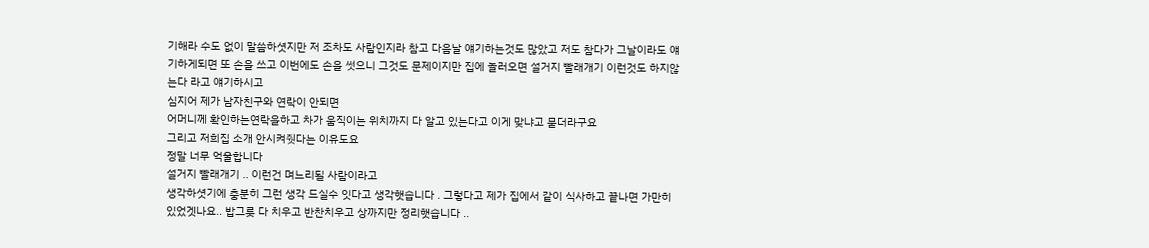기해라 수도 없이 말씀하셧지만 저 조차도 사람인지라 참고 다음날 얘기하는것도 많았고 저도 참다가 그날이라도 얘기하게되면 또 손을 쓰고 이번에도 손을 썻으니 그것도 문제이지만 집에 놀러오면 설거지 빨래개기 이런것도 하지않는다 라고 얘기하시고
심지어 제가 남자친구와 연락이 안되면
어머니께 확인하는연락을하고 차가 움직이는 위치까지 다 알고 있는다고 이게 맞냐고 묻더라구요
그리고 저희집 소개 안시켜줫다는 이유도요
정말 너무 억울합니다
설거지 빨래개기 .. 이런건 며느리될 사람이라고
생각하셧기에 충분히 그런 생각 드실수 잇다고 생각햇습니다 . 그렇다고 제가 집에서 같이 식사하고 끝나면 가만히 있었겟나요.. 밥그릇 다 치우고 반찬치우고 상까지만 정리햇습니다 ..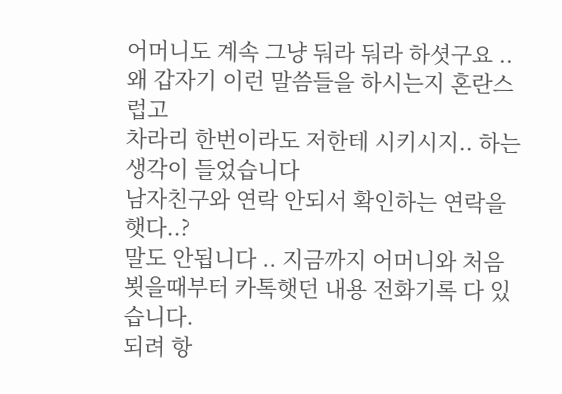어머니도 계속 그냥 둬라 둬라 하셧구요 ..
왜 갑자기 이런 말씀들을 하시는지 혼란스럽고
차라리 한번이라도 저한테 시키시지.. 하는 생각이 들었습니다
남자친구와 연락 안되서 확인하는 연락을 햇다..?
말도 안됩니다 .. 지금까지 어머니와 처음뵛을때부터 카톡햇던 내용 전화기록 다 있습니다.
되려 항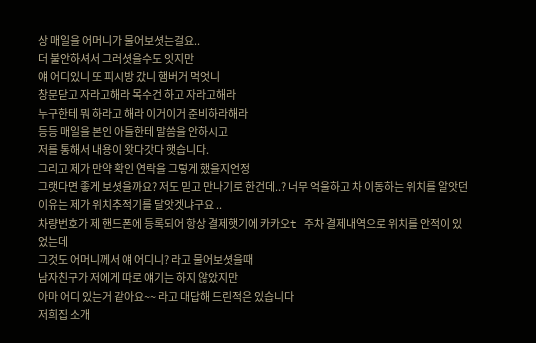상 매일을 어머니가 물어보셧는걸요..
더 불안하셔서 그러셧을수도 잇지만
얘 어디있니 또 피시방 갔니 햄버거 먹엇니
창문닫고 자라고해라 목수건 하고 자라고해라
누구한테 뭐 하라고 해라 이거이거 준비하라해라
등등 매일을 본인 아들한테 말씀을 안하시고
저를 통해서 내용이 왓다갓다 햇습니다.
그리고 제가 만약 확인 연락을 그렇게 했을지언정
그랫다면 좋게 보셧을까요? 저도 믿고 만나기로 한건데..? 너무 억울하고 차 이동하는 위치를 알앗던 이유는 제가 위치추적기를 달앗겟냐구요 ..
차량번호가 제 핸드폰에 등록되어 항상 결제햇기에 카카오t 주차 결제내역으로 위치를 안적이 있었는데
그것도 어머니께서 얘 어디니? 라고 물어보셧을때
남자친구가 저에게 따로 얘기는 하지 않았지만
아마 어디 있는거 같아요~~ 라고 대답해 드린적은 있습니다
저희집 소개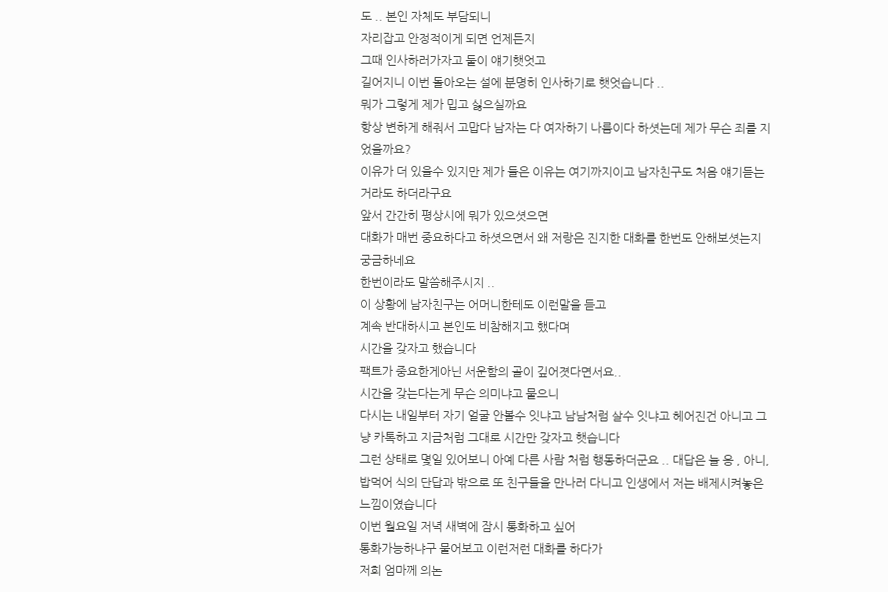도 .. 본인 자체도 부담되니
자리잡고 안정적이게 되면 언제든지
그때 인사하러가자고 둘이 얘기햇엇고
길어지니 이번 돌아오는 설에 분명히 인사하기로 햇엇습니다 ..
뭐가 그렇게 제가 밉고 싫으실까요
항상 변하게 해줘서 고맙다 남자는 다 여자하기 나름이다 하셧는데 제가 무슨 죄를 지었을까요?
이유가 더 있을수 있지만 제가 들은 이유는 여기까지이고 남자친구도 처음 얘기듣는거라도 하더라구요
앞서 간간히 평상시에 뭐가 있으셧으면
대화가 매번 중요하다고 하셧으면서 왜 저랑은 진지한 대화를 한번도 안해보셧는지 궁금하네요
한번이라도 말씀해주시지 ..
이 상황에 남자친구는 어머니한테도 이런말을 듣고
계속 반대하시고 본인도 비참해지고 했다며
시간을 갖자고 했습니다
팩트가 중요한게아닌 서운함의 골이 깊어졋다면서요..
시간을 갖는다는게 무슨 의미냐고 물으니
다시는 내일부터 자기 얼굴 안볼수 잇냐고 남남처럼 살수 잇냐고 헤어진건 아니고 그냥 카톡하고 지금처럼 그대로 시간만 갖자고 햇습니다
그런 상태로 몇일 있어보니 아예 다른 사람 처럼 행동하더군요 .. 대답은 늘 응 , 아니, 밥먹어 식의 단답과 밖으로 또 친구들을 만나러 다니고 인생에서 저는 배제시켜놓은 느낌이였습니다
이번 월요일 저녁 새벽에 잠시 통화하고 싶어
통화가능하냐구 물어보고 이런저런 대화를 하다가
저희 엄마께 의논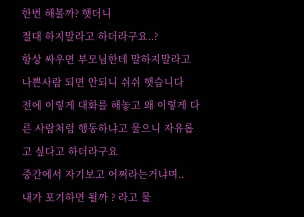한번 해볼까? 햇더니
절대 하지말라고 하더라구요..?
항상 싸우면 부모님한테 말하지말라고
나쁜사람 되면 안되니 쉬쉬 햇습니다
전에 이렇게 대화를 해놓고 왜 이렇게 다른 사람처럼 행동하냐고 물으니 자유롭고 싶다고 하더라구요
중간에서 자기보고 어쩌라는거냐며..
내가 포기하면 될까 ? 라고 물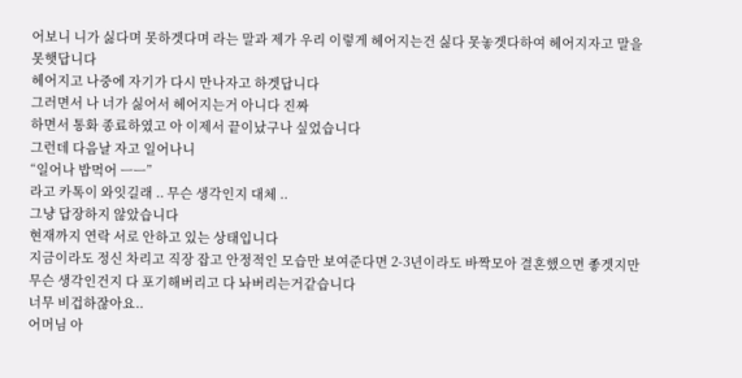어보니 니가 싫다며 못하겟다며 라는 말과 제가 우리 이렇게 헤어지는건 싫다 못놓겟다하여 헤어지자고 말을 못햇답니다
헤어지고 나중에 자기가 다시 만나자고 하겟답니다
그러면서 나 너가 싫어서 헤어지는거 아니다 진짜
하면서 통화 종료하였고 아 이제서 끝이났구나 싶었습니다
그런데 다음날 자고 일어나니
“일어나 밥먹어 ㅡㅡ”
라고 카톡이 와잇길래 .. 무슨 생각인지 대체 ..
그냥 답장하지 않았습니다
현재까지 연락 서로 안하고 있는 상태입니다
지금이라도 정신 차리고 직장 잡고 안정적인 모습만 보여준다면 2-3년이라도 바짝모아 결혼했으면 좋겟지만 무슨 생각인건지 다 포기해버리고 다 놔버리는거같습니다
너무 비겁하잖아요..
어머님 아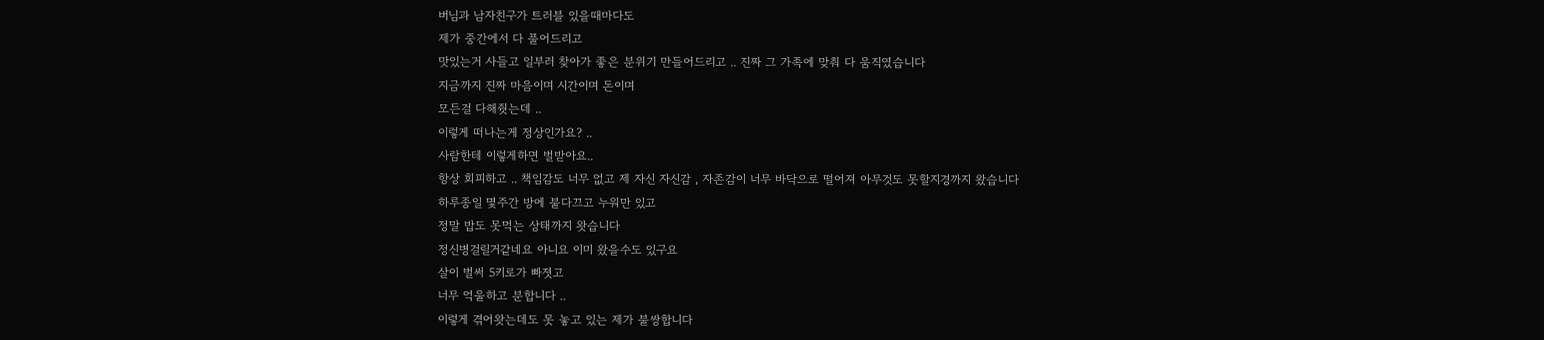버님과 남자친구가 트러블 있을때마다도
제가 중간에서 다 풀어드리고
맛있는거 사들고 일부러 찾아가 좋은 분위기 만들어드리고 .. 진짜 그 가족에 맞춰 다 움직였습니다
지금까지 진짜 마음이며 시간이며 돈이며
모든걸 다해줫는데 ..
이렇게 떠나는게 정상인가요? ..
사람한테 이렇게하면 벌받아요..
항상 회피하고 .. 책임감도 너무 없고 제 자신 자신감 , 자존감이 너무 바닥으로 떨어져 아무것도 못할지경까지 왔습니다
하루종일 몇주간 방에 불다끄고 누워만 있고
정말 밥도 못먹는 상태까지 왓습니다
정신병걸릴거같네요 아니요 이미 왔을수도 있구요
살이 벌써 5키로가 빠졋고
너무 억울하고 분합니다 ..
이렇게 겪어왓는데도 못 놓고 있는 제가 불쌍합니다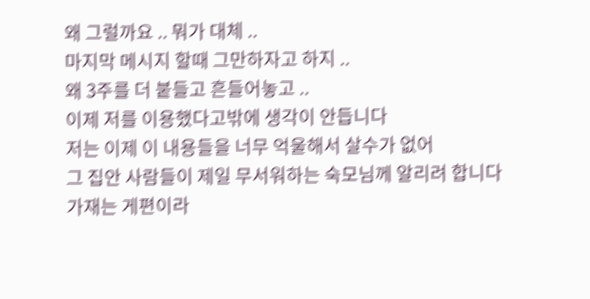왜 그럴까요 .. 뭐가 대체 ..
마지막 메시지 할때 그만하자고 하지 ..
왜 3주를 더 붙들고 흔들어놓고 ..
이제 저를 이용했다고밖에 생각이 안듭니다
저는 이제 이 내용들을 너무 억울해서 살수가 없어
그 집안 사람들이 제일 무서워하는 숙모님께 알리려 합니다
가재는 게편이라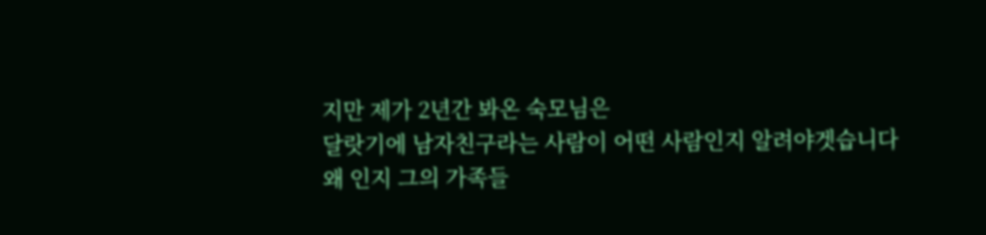지만 제가 2년간 봐온 숙모님은
달랏기에 남자친구라는 사람이 어떤 사람인지 알려야겟습니다
왜 인지 그의 가족들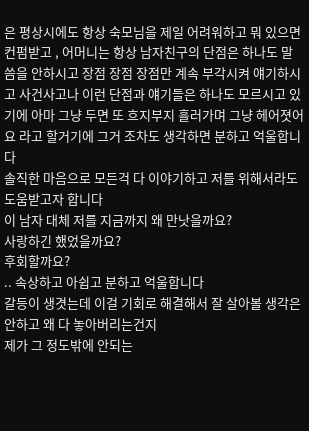은 평상시에도 항상 숙모님을 제일 어려워하고 뭐 있으면 컨펌받고 , 어머니는 항상 남자친구의 단점은 하나도 말씀을 안하시고 장점 장점 장점만 계속 부각시켜 얘기하시고 사건사고나 이런 단점과 얘기들은 하나도 모르시고 있기에 아마 그냥 두면 또 흐지부지 흘러가며 그냥 헤어졋어요 라고 할거기에 그거 조차도 생각하면 분하고 억울합니다
솔직한 마음으로 모든걱 다 이야기하고 저를 위해서라도 도움받고자 합니다
이 남자 대체 저를 지금까지 왜 만낫을까요?
사랑하긴 했었을까요?
후회할까요?
.. 속상하고 아쉽고 분하고 억울합니다
갈등이 생겻는데 이걸 기회로 해결해서 잘 살아볼 생각은 안하고 왜 다 놓아버리는건지
제가 그 정도밖에 안되는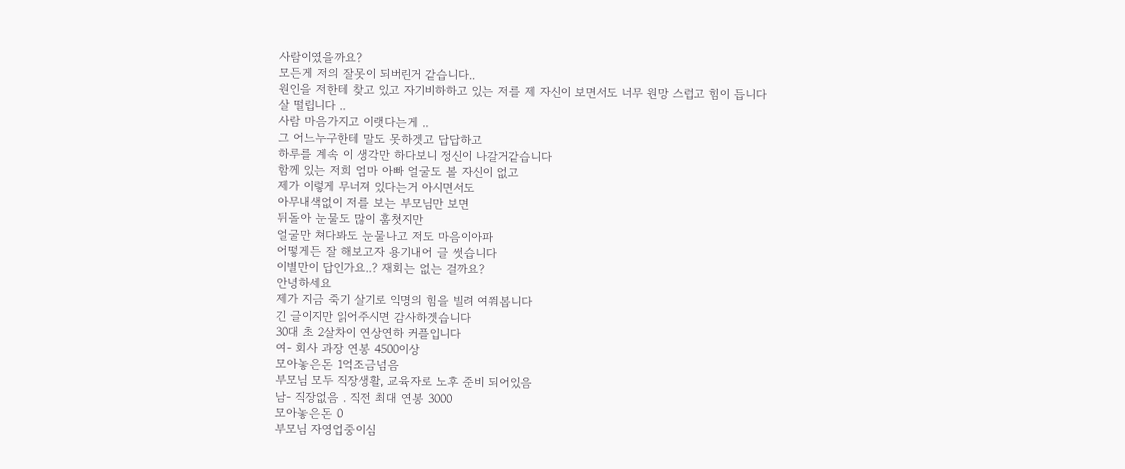사람이였을까요?
모든게 저의 잘못이 되버린거 같습니다..
원인을 저한테 찾고 있고 자기비하하고 있는 저를 제 자신이 보면서도 너무 원망 스럽고 힘이 듭니다
살 떨립니다 ..
사람 마음가지고 이랫다는게 ..
그 어느누구한테 말도 못하겟고 답답하고
하루를 계속 이 생각만 하다보니 정신이 나갈거같습니다
함께 있는 저희 엄마 아빠 얼굴도 볼 자신이 없고
제가 이렇게 무너져 있다는거 아시면서도
아무내색없이 저를 보는 부모님만 보면
뒤돌아 눈물도 많이 훔쳣지만
얼굴만 쳐다봐도 눈물나고 저도 마음이아파
어떻게든 잘 해보고자 용기내어 글 썻습니다
이별만이 답인가요..? 재회는 없는 걸까요?
안녕하세요
제가 지금 죽기 살기로 익명의 힘을 빌려 여쭤봅니다
긴 글이지만 읽어주시면 감사하겟습니다
30대 초 2살차이 연상연하 커플입니다
여- 회사 과장 연봉 4500이상
모아놓은돈 1억조금넘음
부모님 모두 직장생활, 교육자로 노후 준비 되어있음
남- 직장없음 . 직전 최대 연봉 3000
모아놓은돈 0
부모님 자영업중이심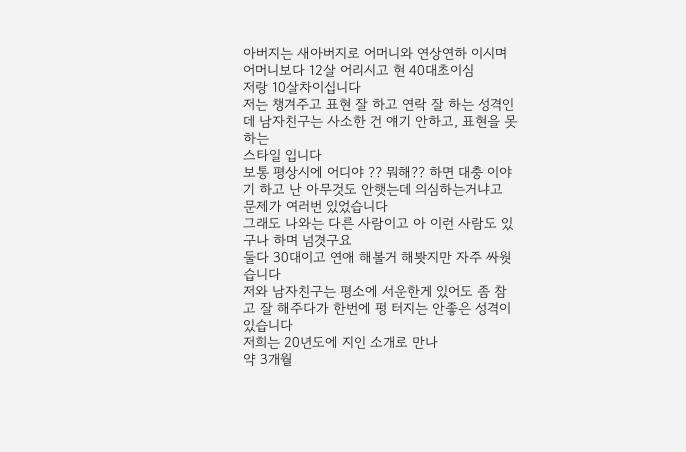아버지는 새아버지로 어머니와 연상연하 이시며
어머니보다 12살 어리시고 현 40대초이심
저랑 10살차이십니다
저는 챙겨주고 표현 잘 하고 연락 잘 하는 성격인데 남자친구는 사소한 건 얘기 안하고, 표현을 못하는
스타일 입니다
보통 평상시에 어디야 ?? 뭐해?? 하면 대충 이야기 하고 난 아무것도 안햇는데 의심하는거냐고 문제가 여러번 있었습니다
그래도 나와는 다른 사람이고 아 이런 사람도 있구나 하며 넘겻구요
둘다 30대이고 연애 해볼거 해봣지만 자주 싸웟습니다
저와 남자친구는 평소에 서운한게 있어도 좀 참고 잘 해주다가 한번에 펑 터지는 안좋은 성격이 있습니다
저희는 20년도에 지인 소개로 만나
약 3개월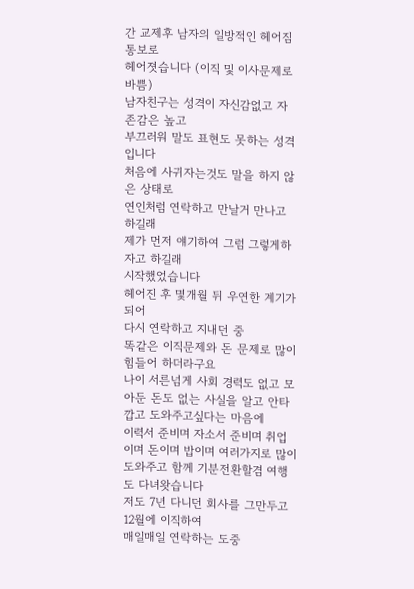간 교제후 남자의 일방적인 헤어짐통보로
헤어졋습니다 (이직 및 이사문제로 바쁨)
남자친구는 성격이 자신감없고 자존감은 높고
부끄러워 말도 표현도 못하는 성격입니다
처음에 사귀자는것도 말을 하지 않은 상태로
연인처럼 연락하고 만날거 만나고 하길래
제가 먼저 얘기하여 그럼 그렇게하자고 하길래
시작했었습니다
헤어진 후 몇개월 뒤 우연한 계기가 되어
다시 연락하고 지내던 중
똑같은 이직문제와 돈 문제로 많이 힘들어 하더라구요
나이 서른넘게 사회 경력도 없고 모아둔 돈도 없는 사실을 알고 안타깝고 도와주고싶다는 마음에
이력서 준비며 자소서 준비며 취업이며 돈이며 밥이며 여러가지로 많이 도와주고 함께 기분전환할겸 여행도 다녀왓습니다
저도 7년 다니던 회사를 그만두고 12월에 이직하여
매일매일 연락하는 도중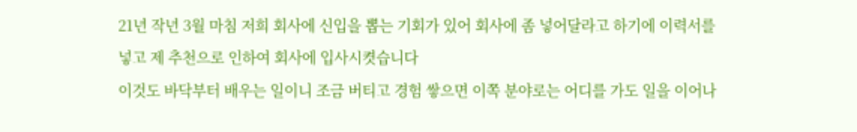21년 작년 3월 마침 저희 회사에 신입을 뽑는 기회가 있어 회사에 좀 넣어달라고 하기에 이력서를 넣고 제 추천으로 인하여 회사에 입사시켯습니다
이것도 바닥부터 배우는 일이니 조금 버티고 경험 쌓으면 이쪽 분야로는 어디를 가도 일을 이어나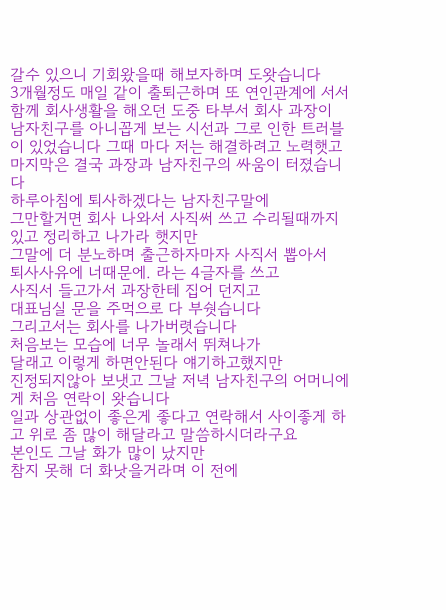갈수 있으니 기회왔을때 해보자하며 도왓습니다
3개월정도 매일 같이 출퇴근하며 또 연인관계에 서서 함께 회사생활을 해오던 도중 타부서 회사 과장이 남자친구를 아니꼽게 보는 시선과 그로 인한 트러블이 있었습니다 그때 마다 저는 해결하려고 노력햇고 마지막은 결국 과장과 남자친구의 싸움이 터졌습니다
하루아침에 퇴사하겠다는 남자친구말에
그만할거면 회사 나와서 사직써 쓰고 수리될때까지 있고 정리하고 나가라 햇지만
그말에 더 분노하며 출근하자마자 사직서 뽑아서
퇴사사유에 너때문에. 라는 4글자를 쓰고
사직서 들고가서 과장한테 집어 던지고
대표님실 문을 주먹으로 다 부쉇습니다
그리고서는 회사를 나가버렷습니다
처음보는 모습에 너무 놀래서 뛰쳐나가
달래고 이렇게 하면안된다 얘기하고했지만
진정되지않아 보냇고 그날 저녁 남자친구의 어머니에게 처음 연락이 왓습니다
일과 상관없이 좋은게 좋다고 연락해서 사이좋게 하고 위로 좀 많이 해달라고 말씀하시더라구요
본인도 그날 화가 많이 났지만
참지 못해 더 화낫을거라며 이 전에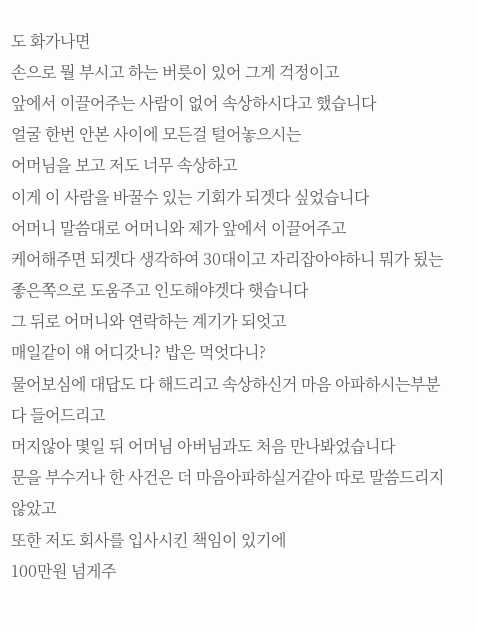도 화가나면
손으로 뭘 부시고 하는 버릇이 있어 그게 걱정이고
앞에서 이끌어주는 사람이 없어 속상하시다고 했습니다
얼굴 한번 안본 사이에 모든걸 털어놓으시는
어머님을 보고 저도 너무 속상하고
이게 이 사람을 바꿀수 있는 기회가 되겟다 싶었습니다
어머니 말씀대로 어머니와 제가 앞에서 이끌어주고
케어해주면 되겟다 생각하여 30대이고 자리잡아야하니 뭐가 됬는 좋은쪽으로 도움주고 인도해야겟다 햇습니다
그 뒤로 어머니와 연락하는 계기가 되엇고
매일같이 얘 어디갓니? 밥은 먹엇다니?
물어보심에 대답도 다 해드리고 속상하신거 마음 아파하시는부분 다 들어드리고
머지않아 몇일 뒤 어머님 아버님과도 처음 만나봐었습니다
문을 부수거나 한 사건은 더 마음아파하실거같아 따로 말씀드리지 않았고
또한 저도 회사를 입사시킨 책임이 있기에
100만원 넘게주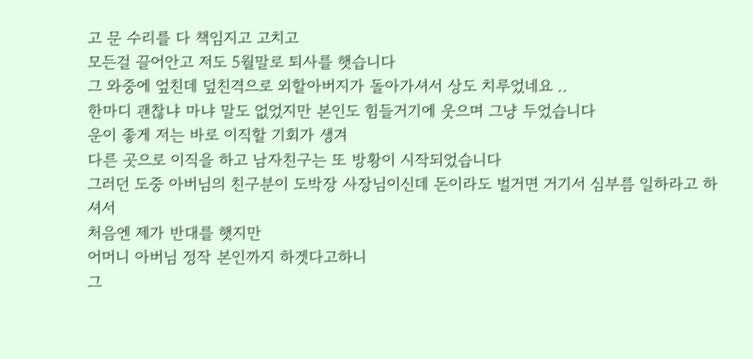고 문 수리를 다 책임지고 고치고
모든걸 끌어안고 저도 5월말로 퇴사를 햇습니다
그 와중에 엎친데 덮친격으로 외할아버지가 돌아가셔서 상도 치루었네요 ..
한마디 괜찮냐 마냐 말도 없었지만 본인도 힘들거기에 웃으며 그냥 두었습니다
운이 좋게 저는 바로 이직할 기회가 생겨
다른 곳으로 이직을 하고 남자친구는 또 방황이 시작되었습니다
그러던 도중 아버님의 친구분이 도박장 사장님이신데 돈이라도 벌거면 거기서 심부름 일하라고 하셔서
처음엔 제가 반대를 햇지만
어머니 아버님 정작 본인까지 하겟다고하니
그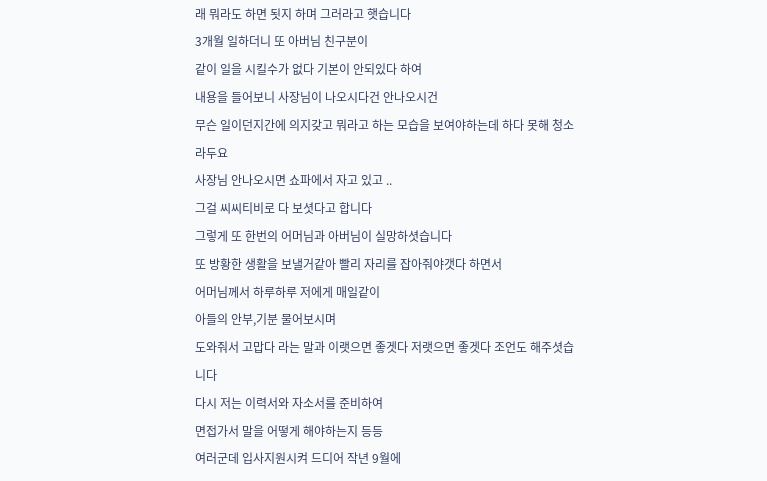래 뭐라도 하면 됫지 하며 그러라고 햇습니다
3개월 일하더니 또 아버님 친구분이
같이 일을 시킬수가 없다 기본이 안되있다 하여
내용을 들어보니 사장님이 나오시다건 안나오시건
무슨 일이던지간에 의지갖고 뭐라고 하는 모습을 보여야하는데 하다 못해 청소라두요
사장님 안나오시면 쇼파에서 자고 있고 ..
그걸 씨씨티비로 다 보셧다고 합니다
그렇게 또 한번의 어머님과 아버님이 실망하셧습니다
또 방황한 생활을 보낼거같아 빨리 자리를 잡아줘야갯다 하면서
어머님께서 하루하루 저에게 매일같이
아들의 안부,기분 물어보시며
도와줘서 고맙다 라는 말과 이랫으면 좋겟다 저랫으면 좋겟다 조언도 해주셧습니다
다시 저는 이력서와 자소서를 준비하여
면접가서 말을 어떻게 해야하는지 등등
여러군데 입사지원시켜 드디어 작년 9월에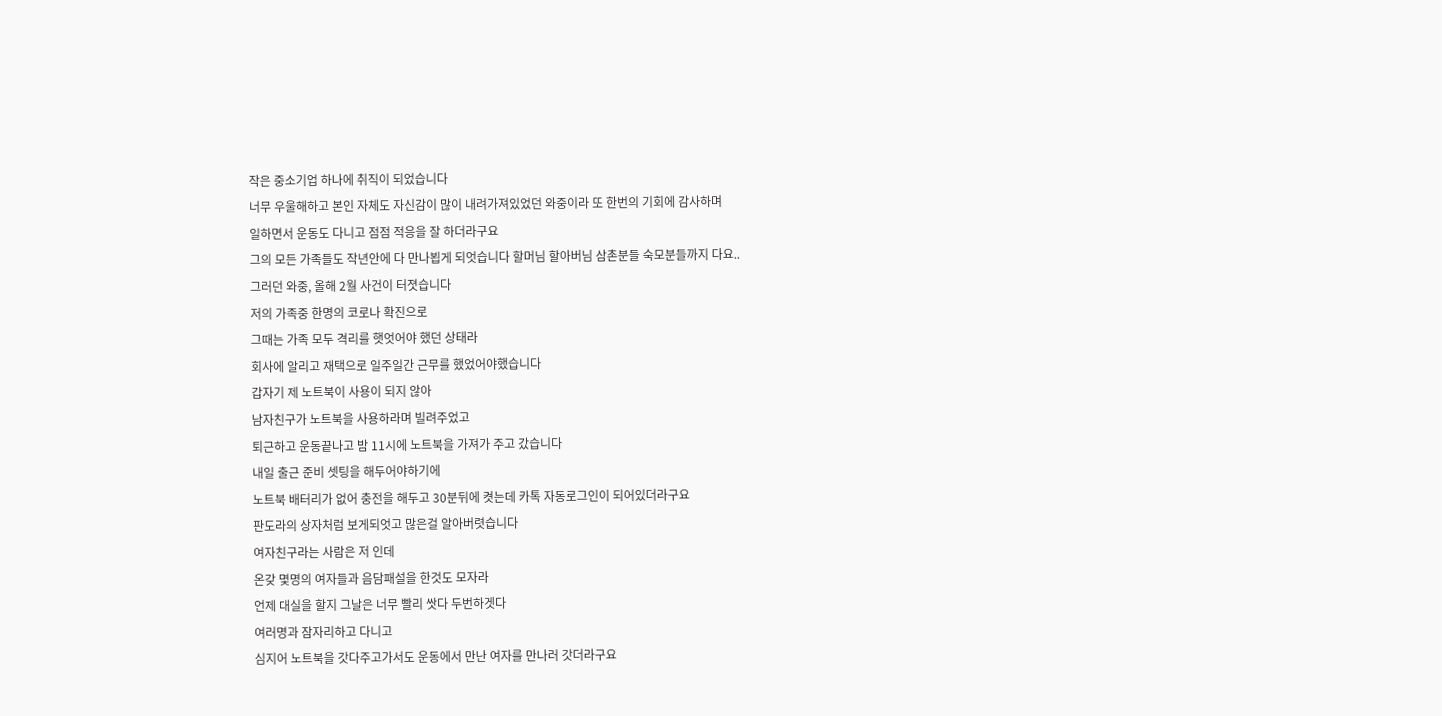작은 중소기업 하나에 취직이 되었습니다
너무 우울해하고 본인 자체도 자신감이 많이 내려가져있었던 와중이라 또 한번의 기회에 감사하며
일하면서 운동도 다니고 점점 적응을 잘 하더라구요
그의 모든 가족들도 작년안에 다 만나뵙게 되엇습니다 할머님 할아버님 삼촌분들 숙모분들까지 다요..
그러던 와중, 올해 2월 사건이 터졋습니다
저의 가족중 한명의 코로나 확진으로
그때는 가족 모두 격리를 햇엇어야 했던 상태라
회사에 알리고 재택으로 일주일간 근무를 했었어야했습니다
갑자기 제 노트북이 사용이 되지 않아
남자친구가 노트북을 사용하라며 빌려주었고
퇴근하고 운동끝나고 밤 11시에 노트북을 가져가 주고 갔습니다
내일 출근 준비 셋팅을 해두어야하기에
노트북 배터리가 없어 충전을 해두고 30분뒤에 켯는데 카톡 자동로그인이 되어있더라구요
판도라의 상자처럼 보게되엇고 많은걸 알아버렷습니다
여자친구라는 사람은 저 인데
온갖 몇명의 여자들과 음담패설을 한것도 모자라
언제 대실을 할지 그날은 너무 빨리 쌋다 두번하겟다
여러명과 잠자리하고 다니고
심지어 노트북을 갓다주고가서도 운동에서 만난 여자를 만나러 갓더라구요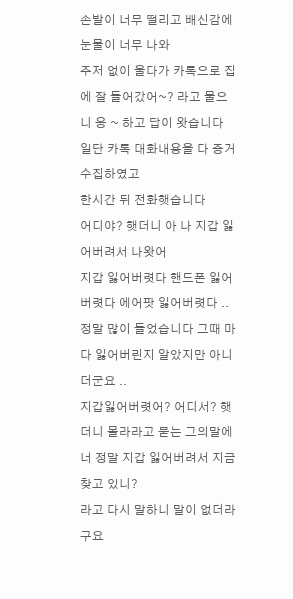손발이 너무 떨리고 배신감에 눈물이 너무 나와
주저 없이 울다가 카톡으로 집에 잘 들어갔어~? 라고 물으니 응 ~ 하고 답이 왓습니다
일단 카톡 대화내용을 다 증거수집하였고
한시간 뒤 전화햇습니다
어디야? 햇더니 아 나 지갑 잃어버려서 나왓어
지갑 잃어버렷다 핸드폰 잃어버렷다 에어팟 잃어버렷다 .. 정말 많이 들었습니다 그때 마다 잃어버린지 알았지만 아니더군요 ..
지갑잃어버렷어? 어디서? 햇더니 몰라라고 묻는 그의말에 너 정말 지갑 잃어버려서 지금 찾고 있니?
라고 다시 말하니 말이 없더라구요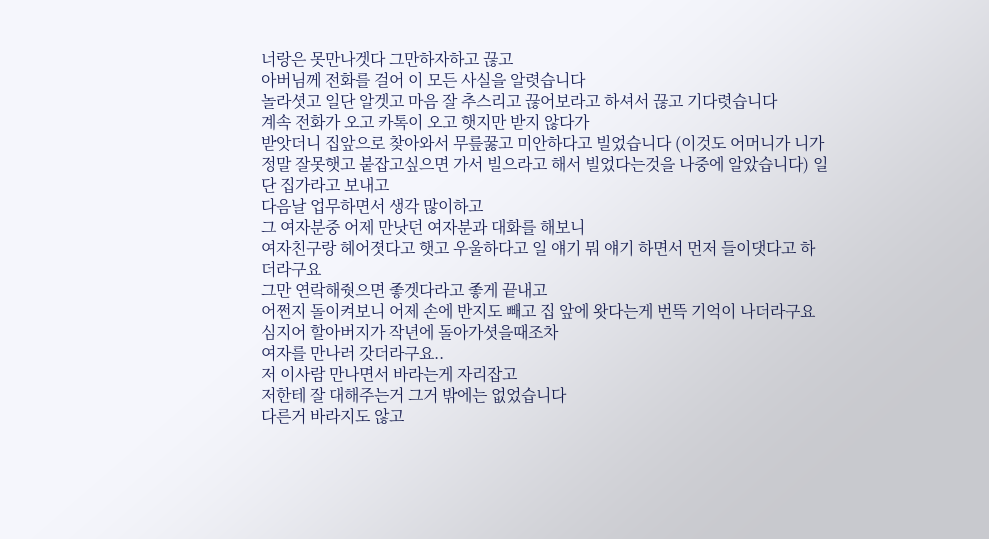너랑은 못만나겟다 그만하자하고 끊고
아버님께 전화를 걸어 이 모든 사실을 알렷습니다
놀라셧고 일단 알겟고 마음 잘 추스리고 끊어보라고 하셔서 끊고 기다렷습니다
계속 전화가 오고 카톡이 오고 햇지만 받지 않다가
받앗더니 집앞으로 찾아와서 무릎꿇고 미안하다고 빌었습니다 (이것도 어머니가 니가 정말 잘못햇고 붙잡고싶으면 가서 빌으라고 해서 빌었다는것을 나중에 알았습니다) 일단 집가라고 보내고
다음날 업무하면서 생각 많이하고
그 여자분중 어제 만낫던 여자분과 대화를 해보니
여자친구랑 헤어졋다고 햇고 우울하다고 일 얘기 뭐 얘기 하면서 먼저 들이댓다고 하더라구요
그만 연락해줫으면 좋겟다라고 좋게 끝내고
어쩐지 돌이켜보니 어제 손에 반지도 빼고 집 앞에 왓다는게 번뜩 기억이 나더라구요
심지어 할아버지가 작년에 돌아가셧을때조차
여자를 만나러 갓더라구요..
저 이사람 만나면서 바라는게 자리잡고
저한테 잘 대해주는거 그거 밖에는 없었습니다
다른거 바라지도 않고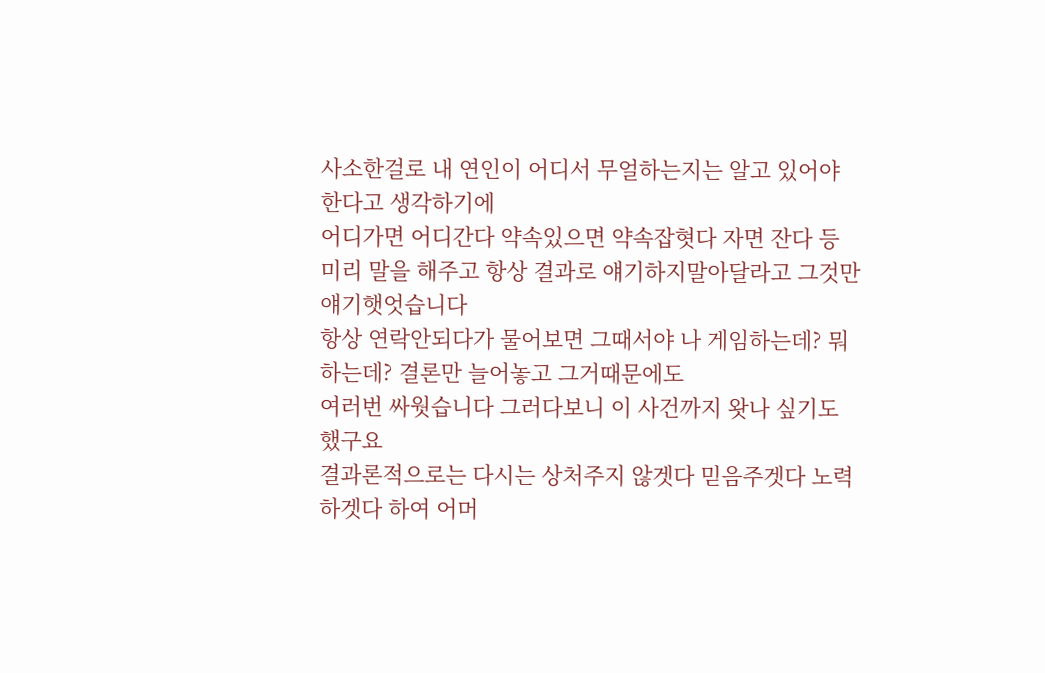사소한걸로 내 연인이 어디서 무얼하는지는 알고 있어야 한다고 생각하기에
어디가면 어디간다 약속있으면 약속잡혓다 자면 잔다 등 미리 말을 해주고 항상 결과로 얘기하지말아달라고 그것만 얘기햇엇습니다
항상 연락안되다가 물어보면 그때서야 나 게임하는데? 뭐하는데? 결론만 늘어놓고 그거때문에도
여러번 싸웟습니다 그러다보니 이 사건까지 왓나 싶기도 했구요
결과론적으로는 다시는 상처주지 않겟다 믿음주겟다 노력하겟다 하여 어머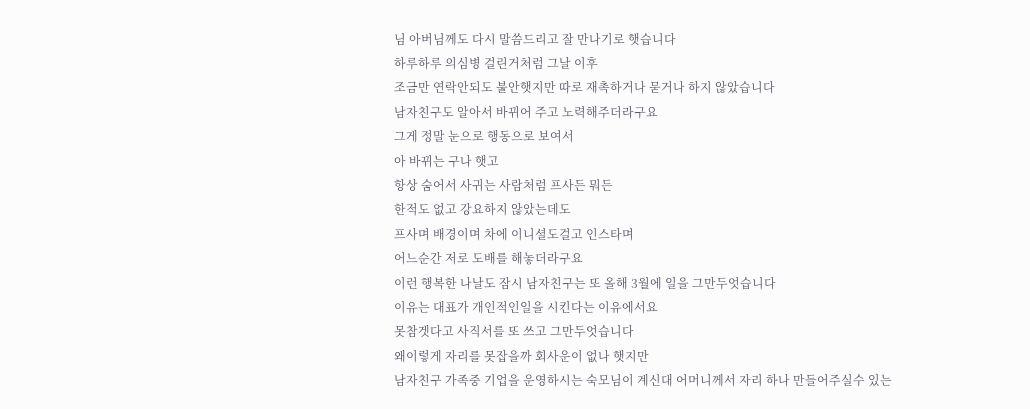님 아버님께도 다시 말씀드리고 잘 만나기로 햇습니다
하루하루 의심병 걸린거처럼 그날 이후
조금만 연락안되도 불안햇지만 따로 재촉하거나 묻거나 하지 않았습니다
남자친구도 알아서 바뀌어 주고 노력해주더라구요
그게 정말 눈으로 행동으로 보여서
아 바뀌는 구나 햇고
항상 숨어서 사귀는 사람처럼 프사든 뭐든
한적도 없고 강요하지 않았는데도
프사며 배경이며 차에 이니셜도걸고 인스타며
어느순간 저로 도배를 해놓더라구요
이런 행복한 나날도 잠시 남자친구는 또 올해 3월에 일을 그만두엇습니다
이유는 대표가 개인적인일을 시킨다는 이유에서요
못참겟다고 사직서를 또 쓰고 그만두엇습니다
왜이렇게 자리를 못잡을까 회사운이 없나 햇지만
남자친구 가족중 기업을 운영하시는 숙모님이 계신대 어머니께서 자리 하나 만들어주실수 있는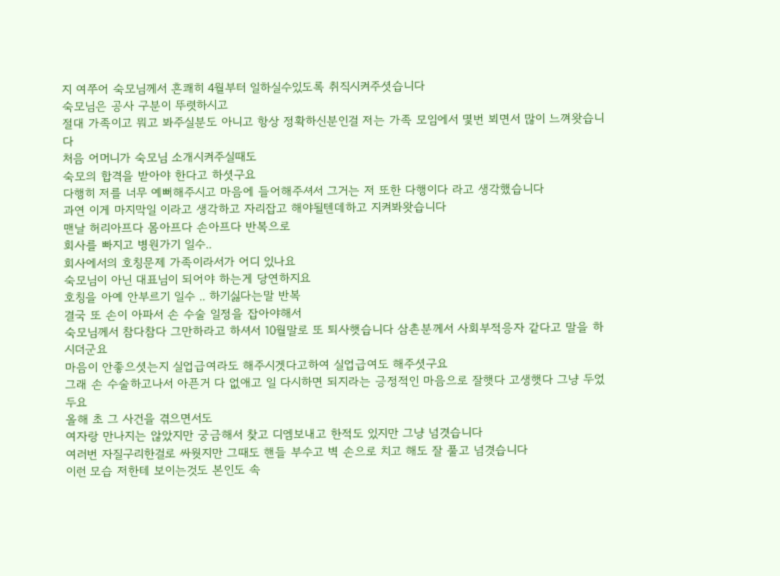지 여쭈어 숙모님께서 흔쾌히 4월부터 일하실수있도록 취직시켜주셧습니다
숙모님은 공사 구분이 뚜렷하시고
절대 가족이고 뭐고 봐주실분도 아니고 항상 정확하신분인걸 저는 가족 모임에서 몇번 뵈면서 많이 느껴왓습니다
처음 어머니가 숙모님 소개시켜주실때도
숙모의 합격을 받아야 한다고 하셧구요
다행히 저를 너무 예뻐해주시고 마음에 들어해주셔서 그거는 저 또한 다행이다 라고 생각했습니다
과연 이게 마지막일 이라고 생각하고 자리잡고 해야될텐데하고 지켜봐왓습니다
맨날 허리아프다 몸아프다 손아프다 반복으로
회사를 빠지고 병원가기 일수..
회사에서의 호칭문제 가족이라서가 어디 있나요
숙모님이 아닌 대표님이 되어야 하는게 당연하지요
호칭을 아예 안부르기 일수 .. 하기싫다는말 반복
결국 또 손이 아파서 손 수술 일정을 잡아야해서
숙모님께서 참다참다 그만하라고 하셔서 10월말로 또 퇴사햇습니다 삼촌분께서 사회부적응자 같다고 말을 하시더군요
마음이 안좋으셧는지 실업급여라도 해주시겟다고하여 실업급여도 해주셧구요
그래 손 수술하고나서 아픈거 다 없애고 일 다시하면 되지라는 긍정적인 마음으로 잘햇다 고생햇다 그냥 두었두요
올해 초 그 사건을 겪으면서도
여자랑 만나지는 않았지만 궁금해서 찾고 디엠보내고 한적도 있지만 그냥 넘겻습니다
여러번 자질구리한걸로 싸웟지만 그때도 핸들 부수고 벽 손으로 치고 해도 잘 풀고 넘겻습니다
이런 모습 저한테 보이는것도 본인도 속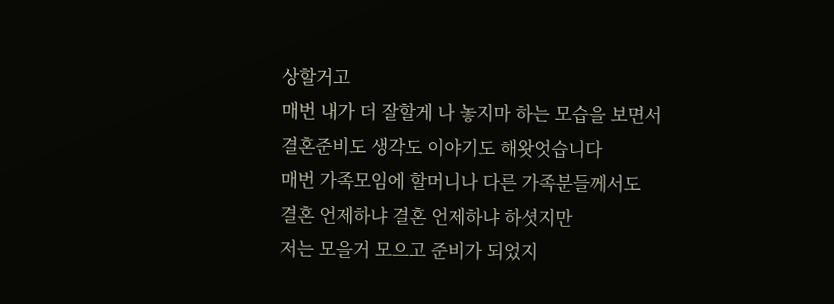상할거고
매번 내가 더 잘할게 나 놓지마 하는 모습을 보면서
결혼준비도 생각도 이야기도 해왓엇습니다
매번 가족모임에 할머니나 다른 가족분들께서도
결혼 언제하냐 결혼 언제하냐 하셧지만
저는 모을거 모으고 준비가 되었지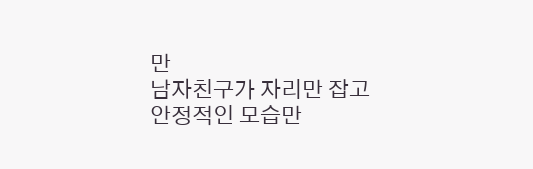만
남자친구가 자리만 잡고 안정적인 모습만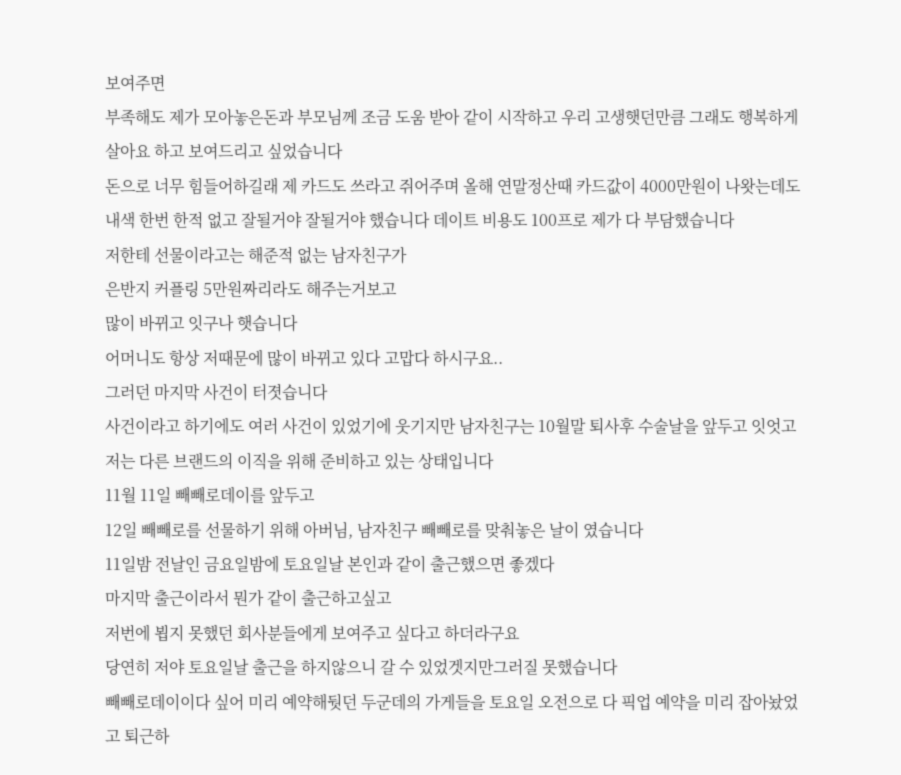보여주면
부족해도 제가 모아놓은돈과 부모님께 조금 도움 받아 같이 시작하고 우리 고생햇던만큼 그래도 행복하게 살아요 하고 보여드리고 싶었습니다
돈으로 너무 힘들어하길래 제 카드도 쓰라고 쥐어주며 올해 연말정산때 카드값이 4000만원이 나왓는데도 내색 한번 한적 없고 잘될거야 잘될거야 했습니다 데이트 비용도 100프로 제가 다 부담했습니다
저한테 선물이라고는 해준적 없는 남자친구가
은반지 커플링 5만원짜리라도 해주는거보고
많이 바뀌고 잇구나 햇습니다
어머니도 항상 저때문에 많이 바뀌고 있다 고맙다 하시구요..
그러던 마지막 사건이 터졋습니다
사건이라고 하기에도 여러 사건이 있었기에 웃기지만 남자친구는 10월말 퇴사후 수술날을 앞두고 잇엇고 저는 다른 브랜드의 이직을 위해 준비하고 있는 상태입니다
11월 11일 빼빼로데이를 앞두고
12일 빼빼로를 선물하기 위해 아버님, 남자친구 빼빼로를 맞춰놓은 날이 였습니다
11일밤 전날인 금요일밤에 토요일날 본인과 같이 출근했으면 좋겠다
마지막 출근이라서 뭔가 같이 출근하고싶고
저번에 뵙지 못했던 회사분들에게 보여주고 싶다고 하더라구요
당연히 저야 토요일날 출근을 하지않으니 갈 수 있었겟지만그러질 못했습니다
빼빼로데이이다 싶어 미리 예약해둿던 두군데의 가게들을 토요일 오전으로 다 픽업 예약을 미리 잡아놨었고 퇴근하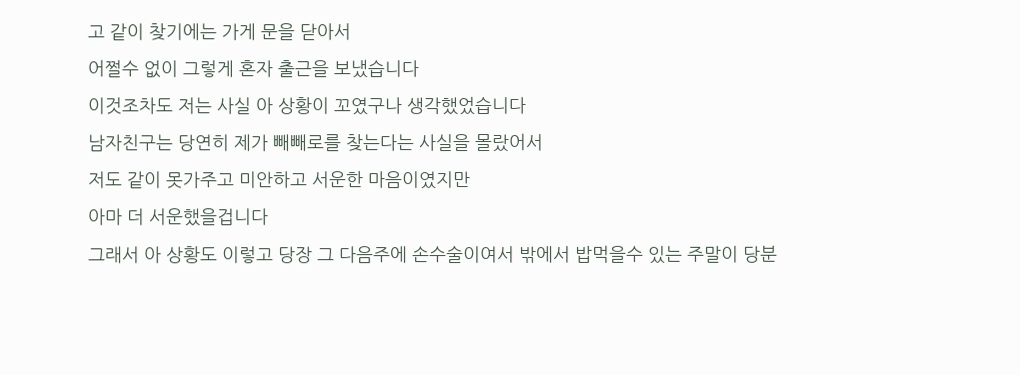고 같이 찾기에는 가게 문을 닫아서
어쩔수 없이 그렇게 혼자 출근을 보냈습니다
이것조차도 저는 사실 아 상황이 꼬였구나 생각했었습니다
남자친구는 당연히 제가 빼빼로를 찾는다는 사실을 몰랐어서
저도 같이 못가주고 미안하고 서운한 마음이였지만
아마 더 서운했을겁니다
그래서 아 상황도 이렇고 당장 그 다음주에 손수술이여서 밖에서 밥먹을수 있는 주말이 당분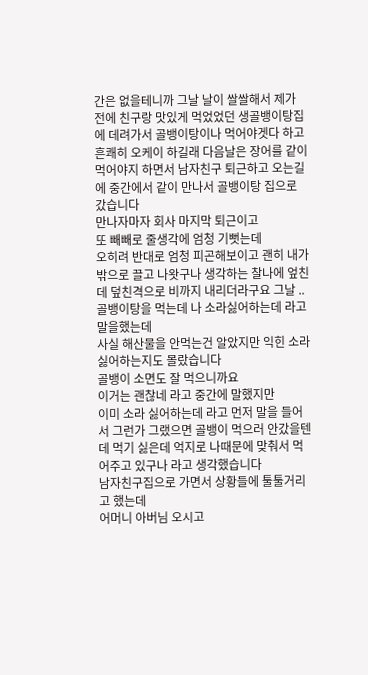간은 없을테니까 그날 날이 쌀쌀해서 제가 전에 친구랑 맛있게 먹었었던 생골뱅이탕집에 데려가서 골뱅이탕이나 먹어야겟다 하고 흔쾌히 오케이 하길래 다음날은 장어를 같이 먹어야지 하면서 남자친구 퇴근하고 오는길에 중간에서 같이 만나서 골뱅이탕 집으로 갔습니다
만나자마자 회사 마지막 퇴근이고
또 빼빼로 줄생각에 엄청 기뻣는데
오히려 반대로 엄청 피곤해보이고 괜히 내가 밖으로 끌고 나왓구나 생각하는 찰나에 엎친데 덮친격으로 비까지 내리더라구요 그날 ..
골뱅이탕을 먹는데 나 소라싫어하는데 라고 말을했는데
사실 해산물을 안먹는건 알았지만 익힌 소라 싫어하는지도 몰랐습니다
골뱅이 소면도 잘 먹으니까요
이거는 괜찮네 라고 중간에 말했지만
이미 소라 싫어하는데 라고 먼저 말을 들어서 그런가 그랬으면 골뱅이 먹으러 안갔을텐데 먹기 싫은데 억지로 나때문에 맞춰서 먹어주고 있구나 라고 생각했습니다
남자친구집으로 가면서 상황들에 툴툴거리고 했는데
어머니 아버님 오시고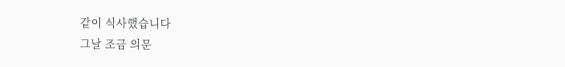같이 식사했습니다
그날 조금 의문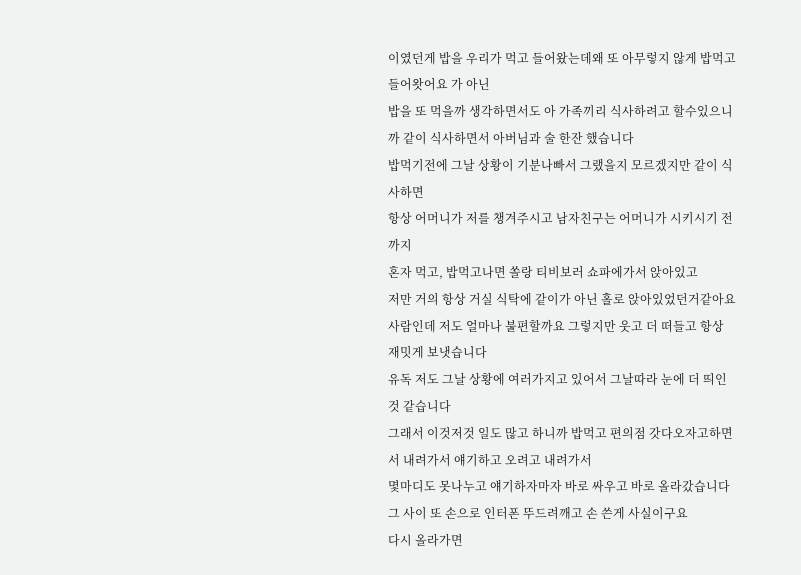이였던게 밥을 우리가 먹고 들어왔는데왜 또 아무렇지 않게 밥먹고 들어왓어요 가 아닌
밥을 또 먹을까 생각하면서도 아 가족끼리 식사하려고 할수있으니까 같이 식사하면서 아버님과 술 한잔 했습니다
밥먹기전에 그날 상황이 기분나빠서 그랬을지 모르겠지만 같이 식사하면
항상 어머니가 저를 챙겨주시고 남자친구는 어머니가 시키시기 전까지
혼자 먹고, 밥먹고나면 쏠랑 티비보러 쇼파에가서 앉아있고
저만 거의 항상 거실 식탁에 같이가 아닌 홀로 앉아있었던거같아요
사람인데 저도 얼마나 불편할까요 그렇지만 웃고 더 떠들고 항상 재밋게 보냇습니다
유독 저도 그날 상황에 여러가지고 있어서 그날따라 눈에 더 띄인것 같습니다
그래서 이것저것 일도 많고 하니까 밥먹고 편의점 갓다오자고하면서 내려가서 얘기하고 오려고 내려가서
몇마디도 못나누고 얘기하자마자 바로 싸우고 바로 올라갔습니다
그 사이 또 손으로 인터폰 뚜드려깨고 손 쓴게 사실이구요
다시 올라가면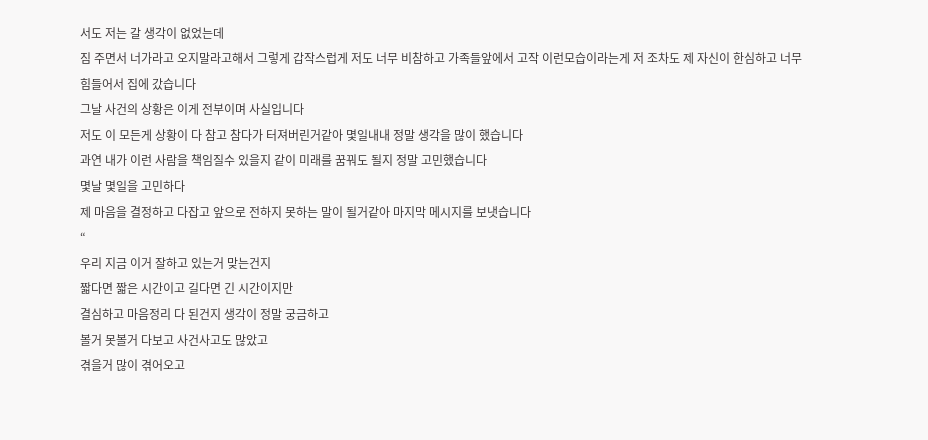서도 저는 갈 생각이 없었는데
짐 주면서 너가라고 오지말라고해서 그렇게 갑작스럽게 저도 너무 비참하고 가족들앞에서 고작 이런모습이라는게 저 조차도 제 자신이 한심하고 너무 힘들어서 집에 갔습니다
그날 사건의 상황은 이게 전부이며 사실입니다
저도 이 모든게 상황이 다 참고 참다가 터져버린거같아 몇일내내 정말 생각을 많이 했습니다
과연 내가 이런 사람을 책임질수 있을지 같이 미래를 꿈꿔도 될지 정말 고민했습니다
몇날 몇일을 고민하다
제 마음을 결정하고 다잡고 앞으로 전하지 못하는 말이 될거같아 마지막 메시지를 보냇습니다
“
우리 지금 이거 잘하고 있는거 맞는건지
짧다면 짧은 시간이고 길다면 긴 시간이지만
결심하고 마음정리 다 된건지 생각이 정말 궁금하고
볼거 못볼거 다보고 사건사고도 많았고
겪을거 많이 겪어오고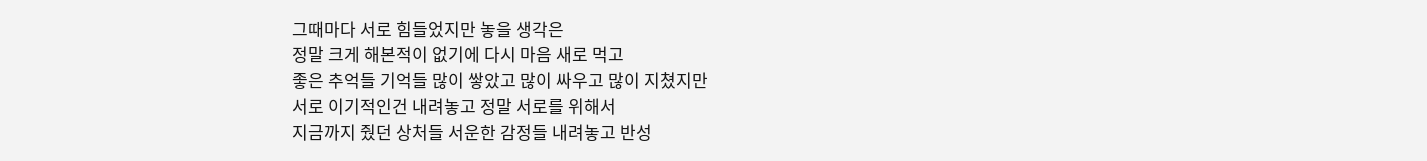그때마다 서로 힘들었지만 놓을 생각은
정말 크게 해본적이 없기에 다시 마음 새로 먹고
좋은 추억들 기억들 많이 쌓았고 많이 싸우고 많이 지쳤지만
서로 이기적인건 내려놓고 정말 서로를 위해서
지금까지 줬던 상처들 서운한 감정들 내려놓고 반성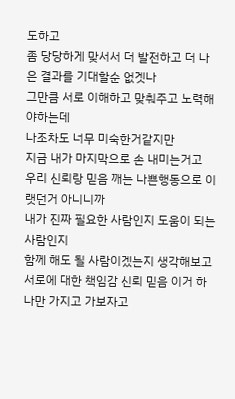도하고
좀 당당하게 맞서서 더 발전하고 더 나은 결과를 기대할순 없겟나
그만큼 서로 이해하고 맞춰주고 노력해야하는데
나조차도 너무 미숙한거같지만
지금 내가 마지막으로 손 내미는거고
우리 신뢰랑 믿음 깨는 나쁜행동으로 이랫던거 아니니까
내가 진짜 필요한 사람인지 도움이 되는사람인지
함께 해도 될 사람이겠는지 생각해보고
서로에 대한 책임감 신뢰 믿음 이거 하나만 가지고 가보자고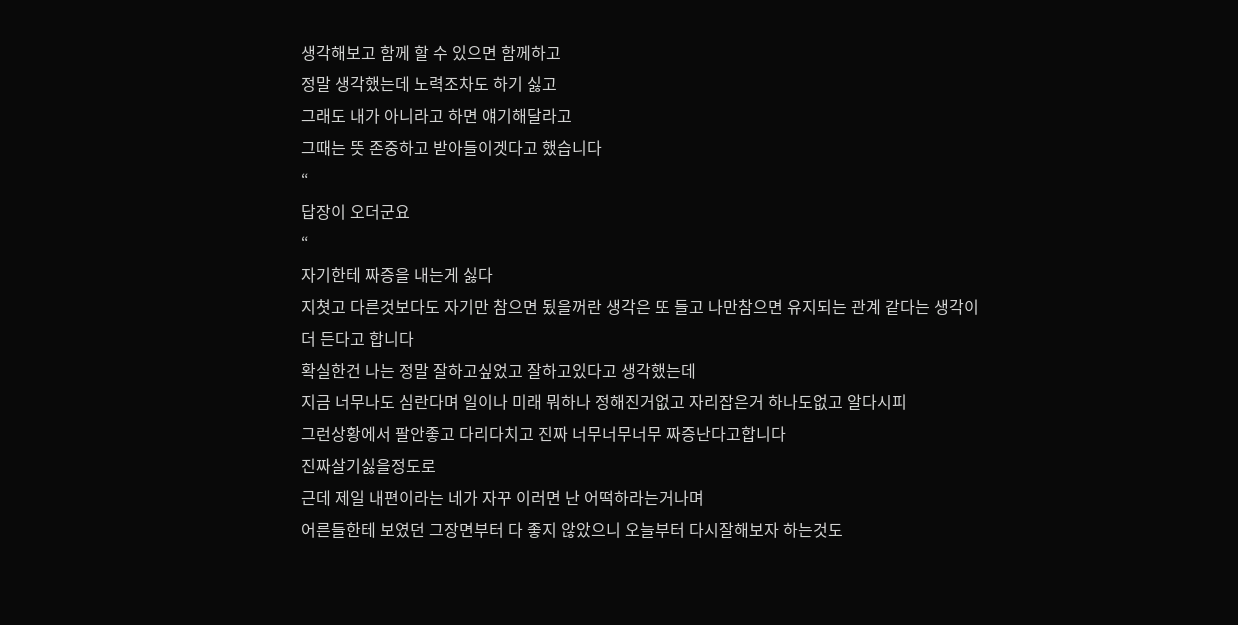생각해보고 함께 할 수 있으면 함께하고
정말 생각했는데 노력조차도 하기 싫고
그래도 내가 아니라고 하면 얘기해달라고
그때는 뜻 존중하고 받아들이겟다고 했습니다
“
답장이 오더군요
“
자기한테 짜증을 내는게 싫다
지쳣고 다른것보다도 자기만 참으면 됬을꺼란 생각은 또 들고 나만참으면 유지되는 관계 같다는 생각이 더 든다고 합니다
확실한건 나는 정말 잘하고싶었고 잘하고있다고 생각했는데
지금 너무나도 심란다며 일이나 미래 뭐하나 정해진거없고 자리잡은거 하나도없고 알다시피
그런상황에서 팔안좋고 다리다치고 진짜 너무너무너무 짜증난다고합니다
진짜살기싫을정도로
근데 제일 내편이라는 네가 자꾸 이러면 난 어떡하라는거나며
어른들한테 보였던 그장면부터 다 좋지 않았으니 오늘부터 다시잘해보자 하는것도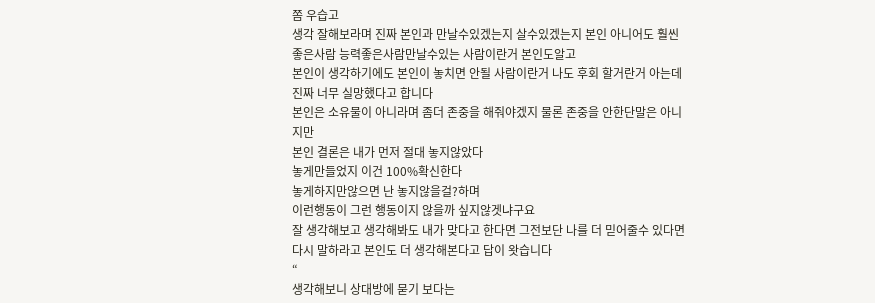쫌 우습고
생각 잘해보라며 진짜 본인과 만날수있겠는지 살수있겠는지 본인 아니어도 훨씬 좋은사람 능력좋은사람만날수있는 사람이란거 본인도알고
본인이 생각하기에도 본인이 놓치면 안될 사람이란거 나도 후회 할거란거 아는데 진짜 너무 실망했다고 합니다
본인은 소유물이 아니라며 좀더 존중을 해줘야겠지 물론 존중을 안한단말은 아니지만
본인 결론은 내가 먼저 절대 놓지않았다
놓게만들었지 이건 100%확신한다
놓게하지만않으면 난 놓지않을걸?하며
이런행동이 그런 행동이지 않을까 싶지않겟냐구요
잘 생각해보고 생각해봐도 내가 맞다고 한다면 그전보단 나를 더 믿어줄수 있다면 다시 말하라고 본인도 더 생각해본다고 답이 왓습니다
“
생각해보니 상대방에 묻기 보다는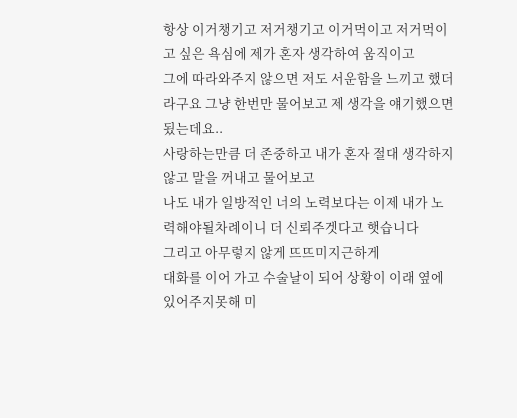항상 이거챙기고 저거챙기고 이거먹이고 저거먹이고 싶은 욕심에 제가 혼자 생각하여 움직이고
그에 따라와주지 않으면 저도 서운함을 느끼고 했더라구요 그냥 한번만 물어보고 제 생각을 얘기했으면 됬는데요..
사랑하는만큼 더 존중하고 내가 혼자 절대 생각하지않고 말을 꺼내고 물어보고
나도 내가 일방적인 너의 노력보다는 이제 내가 노력해야될차례이니 더 신뢰주겟다고 햇습니다
그리고 아무렇지 않게 뜨뜨미지근하게
대화를 이어 가고 수술날이 되어 상황이 이래 옆에 있어주지못해 미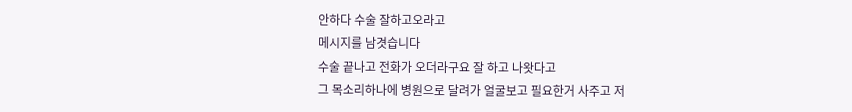안하다 수술 잘하고오라고
메시지를 남겻습니다
수술 끝나고 전화가 오더라구요 잘 하고 나왓다고
그 목소리하나에 병원으로 달려가 얼굴보고 필요한거 사주고 저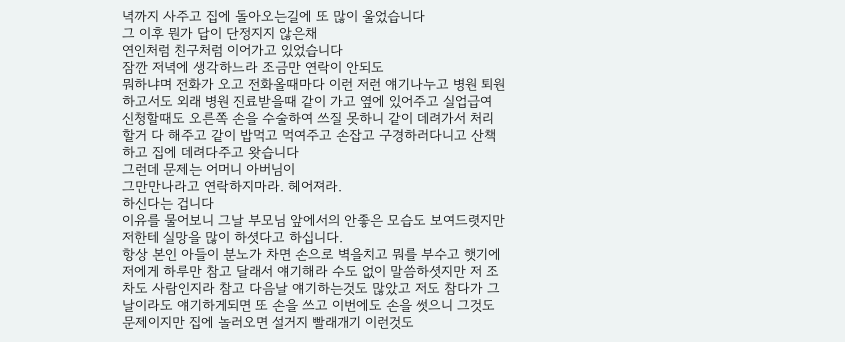녁까지 사주고 집에 돌아오는길에 또 많이 울었습니다
그 이후 뭔가 답이 단정지지 않은채
연인처럼 친구처럼 이어가고 있었습니다
잠깐 저녁에 생각하느라 조금만 연락이 안되도
뭐하냐며 전화가 오고 전화올때마다 이런 저런 얘기나누고 병원 퇴원하고서도 외래 병원 진료받을때 같이 가고 옆에 있어주고 실업급여 신청할때도 오른쪽 손을 수술하여 쓰질 못하니 같이 데려가서 처리할거 다 해주고 같이 밥먹고 먹여주고 손잡고 구경하러다니고 산책하고 집에 데려다주고 왓습니다
그런데 문제는 어머니 아버님이
그만만나라고 연락하지마라. 헤어져라.
하신다는 겁니다
이유를 물어보니 그날 부모님 앞에서의 안좋은 모습도 보여드렷지만 저한테 실망을 많이 하셧다고 하십니다.
항상 본인 아들이 분노가 차면 손으로 벽을치고 뭐를 부수고 햇기에 저에게 하루만 참고 달래서 얘기해라 수도 없이 말씀하셧지만 저 조차도 사람인지라 참고 다음날 얘기하는것도 많았고 저도 참다가 그날이라도 얘기하게되면 또 손을 쓰고 이번에도 손을 썻으니 그것도 문제이지만 집에 놀러오면 설거지 빨래개기 이런것도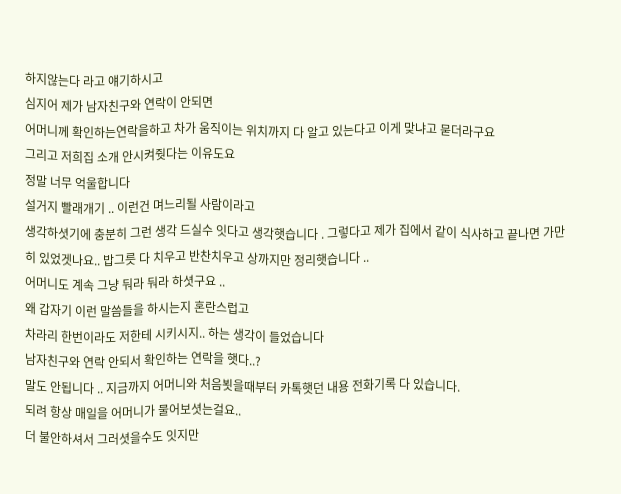하지않는다 라고 얘기하시고
심지어 제가 남자친구와 연락이 안되면
어머니께 확인하는연락을하고 차가 움직이는 위치까지 다 알고 있는다고 이게 맞냐고 묻더라구요
그리고 저희집 소개 안시켜줫다는 이유도요
정말 너무 억울합니다
설거지 빨래개기 .. 이런건 며느리될 사람이라고
생각하셧기에 충분히 그런 생각 드실수 잇다고 생각햇습니다 . 그렇다고 제가 집에서 같이 식사하고 끝나면 가만히 있었겟나요.. 밥그릇 다 치우고 반찬치우고 상까지만 정리햇습니다 ..
어머니도 계속 그냥 둬라 둬라 하셧구요 ..
왜 갑자기 이런 말씀들을 하시는지 혼란스럽고
차라리 한번이라도 저한테 시키시지.. 하는 생각이 들었습니다
남자친구와 연락 안되서 확인하는 연락을 햇다..?
말도 안됩니다 .. 지금까지 어머니와 처음뵛을때부터 카톡햇던 내용 전화기록 다 있습니다.
되려 항상 매일을 어머니가 물어보셧는걸요..
더 불안하셔서 그러셧을수도 잇지만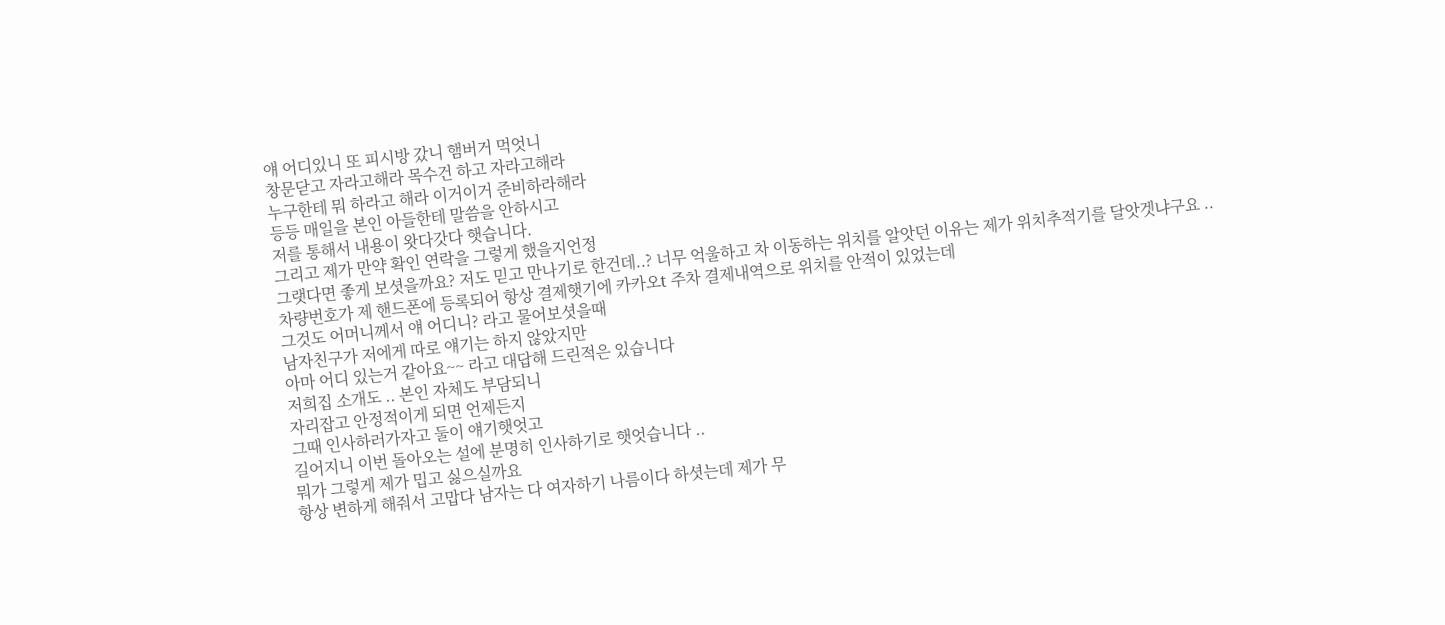얘 어디있니 또 피시방 갔니 햄버거 먹엇니
창문닫고 자라고해라 목수건 하고 자라고해라
누구한테 뭐 하라고 해라 이거이거 준비하라해라
등등 매일을 본인 아들한테 말씀을 안하시고
저를 통해서 내용이 왓다갓다 햇습니다.
그리고 제가 만약 확인 연락을 그렇게 했을지언정
그랫다면 좋게 보셧을까요? 저도 믿고 만나기로 한건데..? 너무 억울하고 차 이동하는 위치를 알앗던 이유는 제가 위치추적기를 달앗겟냐구요 ..
차량번호가 제 핸드폰에 등록되어 항상 결제햇기에 카카오t 주차 결제내역으로 위치를 안적이 있었는데
그것도 어머니께서 얘 어디니? 라고 물어보셧을때
남자친구가 저에게 따로 얘기는 하지 않았지만
아마 어디 있는거 같아요~~ 라고 대답해 드린적은 있습니다
저희집 소개도 .. 본인 자체도 부담되니
자리잡고 안정적이게 되면 언제든지
그때 인사하러가자고 둘이 얘기햇엇고
길어지니 이번 돌아오는 설에 분명히 인사하기로 햇엇습니다 ..
뭐가 그렇게 제가 밉고 싫으실까요
항상 변하게 해줘서 고맙다 남자는 다 여자하기 나름이다 하셧는데 제가 무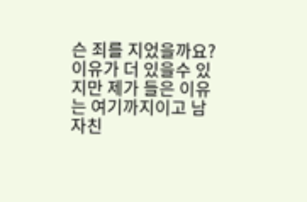슨 죄를 지었을까요?
이유가 더 있을수 있지만 제가 들은 이유는 여기까지이고 남자친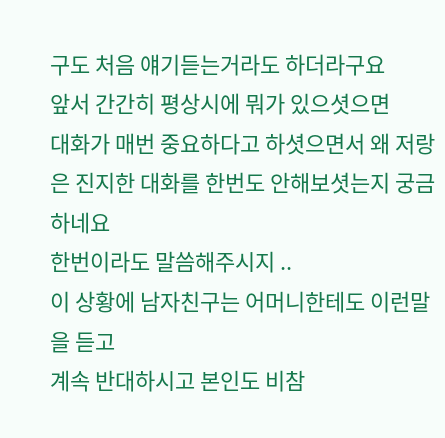구도 처음 얘기듣는거라도 하더라구요
앞서 간간히 평상시에 뭐가 있으셧으면
대화가 매번 중요하다고 하셧으면서 왜 저랑은 진지한 대화를 한번도 안해보셧는지 궁금하네요
한번이라도 말씀해주시지 ..
이 상황에 남자친구는 어머니한테도 이런말을 듣고
계속 반대하시고 본인도 비참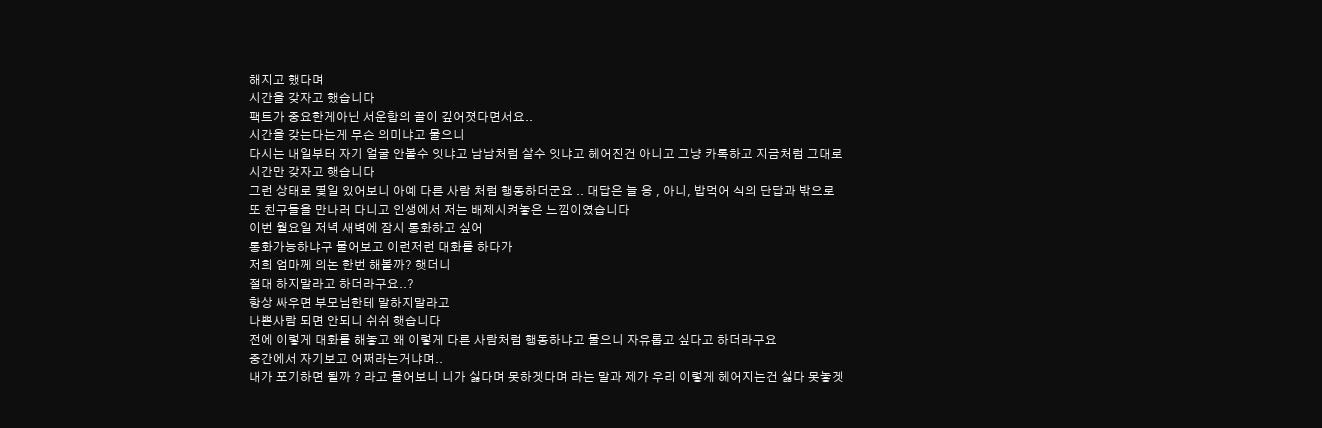해지고 했다며
시간을 갖자고 했습니다
팩트가 중요한게아닌 서운함의 골이 깊어졋다면서요..
시간을 갖는다는게 무슨 의미냐고 물으니
다시는 내일부터 자기 얼굴 안볼수 잇냐고 남남처럼 살수 잇냐고 헤어진건 아니고 그냥 카톡하고 지금처럼 그대로 시간만 갖자고 햇습니다
그런 상태로 몇일 있어보니 아예 다른 사람 처럼 행동하더군요 .. 대답은 늘 응 , 아니, 밥먹어 식의 단답과 밖으로 또 친구들을 만나러 다니고 인생에서 저는 배제시켜놓은 느낌이였습니다
이번 월요일 저녁 새벽에 잠시 통화하고 싶어
통화가능하냐구 물어보고 이런저런 대화를 하다가
저희 엄마께 의논 한번 해볼까? 햇더니
절대 하지말라고 하더라구요..?
항상 싸우면 부모님한테 말하지말라고
나쁜사람 되면 안되니 쉬쉬 햇습니다
전에 이렇게 대화를 해놓고 왜 이렇게 다른 사람처럼 행동하냐고 물으니 자유롭고 싶다고 하더라구요
중간에서 자기보고 어쩌라는거냐며..
내가 포기하면 될까 ? 라고 물어보니 니가 싫다며 못하겟다며 라는 말과 제가 우리 이렇게 헤어지는건 싫다 못놓겟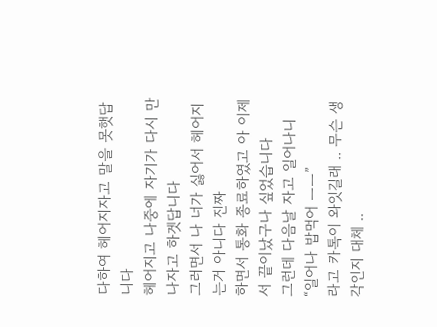다하여 헤어지자고 말을 못햇답니다
헤어지고 나중에 자기가 다시 만나자고 하겟답니다
그러면서 나 너가 싫어서 헤어지는거 아니다 진짜
하면서 통화 종료하였고 아 이제서 끝이났구나 싶었습니다
그런데 다음날 자고 일어나니
“일어나 밥먹어 ㅡㅡ”
라고 카톡이 와잇길래 .. 무슨 생각인지 대체 ..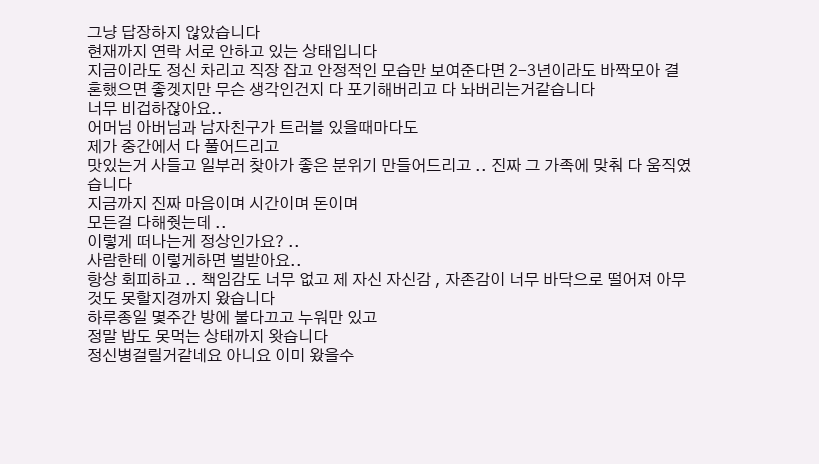그냥 답장하지 않았습니다
현재까지 연락 서로 안하고 있는 상태입니다
지금이라도 정신 차리고 직장 잡고 안정적인 모습만 보여준다면 2-3년이라도 바짝모아 결혼했으면 좋겟지만 무슨 생각인건지 다 포기해버리고 다 놔버리는거같습니다
너무 비겁하잖아요..
어머님 아버님과 남자친구가 트러블 있을때마다도
제가 중간에서 다 풀어드리고
맛있는거 사들고 일부러 찾아가 좋은 분위기 만들어드리고 .. 진짜 그 가족에 맞춰 다 움직였습니다
지금까지 진짜 마음이며 시간이며 돈이며
모든걸 다해줫는데 ..
이렇게 떠나는게 정상인가요? ..
사람한테 이렇게하면 벌받아요..
항상 회피하고 .. 책임감도 너무 없고 제 자신 자신감 , 자존감이 너무 바닥으로 떨어져 아무것도 못할지경까지 왔습니다
하루종일 몇주간 방에 불다끄고 누워만 있고
정말 밥도 못먹는 상태까지 왓습니다
정신병걸릴거같네요 아니요 이미 왔을수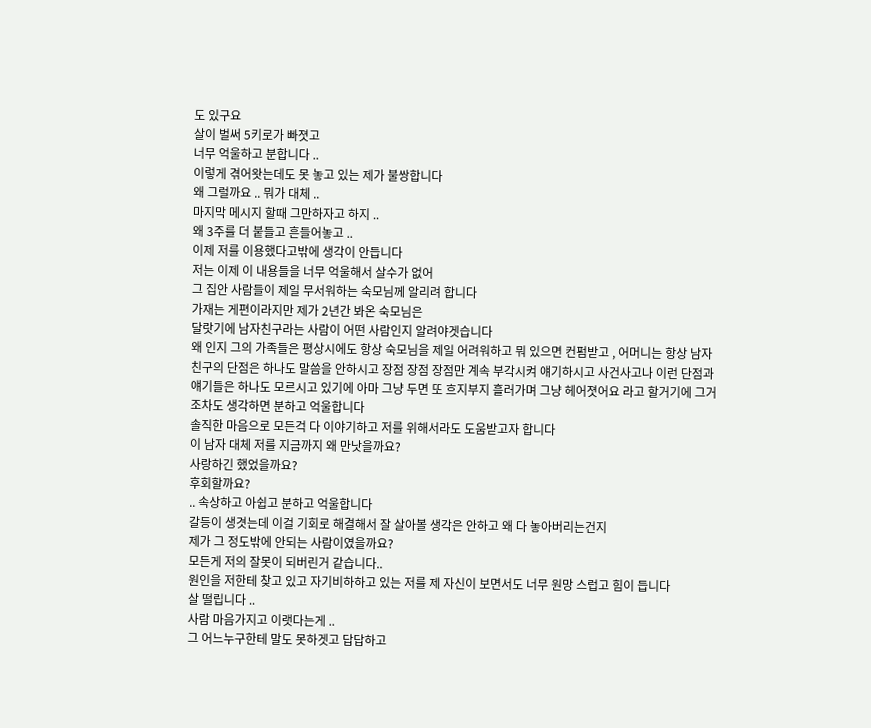도 있구요
살이 벌써 5키로가 빠졋고
너무 억울하고 분합니다 ..
이렇게 겪어왓는데도 못 놓고 있는 제가 불쌍합니다
왜 그럴까요 .. 뭐가 대체 ..
마지막 메시지 할때 그만하자고 하지 ..
왜 3주를 더 붙들고 흔들어놓고 ..
이제 저를 이용했다고밖에 생각이 안듭니다
저는 이제 이 내용들을 너무 억울해서 살수가 없어
그 집안 사람들이 제일 무서워하는 숙모님께 알리려 합니다
가재는 게편이라지만 제가 2년간 봐온 숙모님은
달랏기에 남자친구라는 사람이 어떤 사람인지 알려야겟습니다
왜 인지 그의 가족들은 평상시에도 항상 숙모님을 제일 어려워하고 뭐 있으면 컨펌받고 , 어머니는 항상 남자친구의 단점은 하나도 말씀을 안하시고 장점 장점 장점만 계속 부각시켜 얘기하시고 사건사고나 이런 단점과 얘기들은 하나도 모르시고 있기에 아마 그냥 두면 또 흐지부지 흘러가며 그냥 헤어졋어요 라고 할거기에 그거 조차도 생각하면 분하고 억울합니다
솔직한 마음으로 모든걱 다 이야기하고 저를 위해서라도 도움받고자 합니다
이 남자 대체 저를 지금까지 왜 만낫을까요?
사랑하긴 했었을까요?
후회할까요?
.. 속상하고 아쉽고 분하고 억울합니다
갈등이 생겻는데 이걸 기회로 해결해서 잘 살아볼 생각은 안하고 왜 다 놓아버리는건지
제가 그 정도밖에 안되는 사람이였을까요?
모든게 저의 잘못이 되버린거 같습니다..
원인을 저한테 찾고 있고 자기비하하고 있는 저를 제 자신이 보면서도 너무 원망 스럽고 힘이 듭니다
살 떨립니다 ..
사람 마음가지고 이랫다는게 ..
그 어느누구한테 말도 못하겟고 답답하고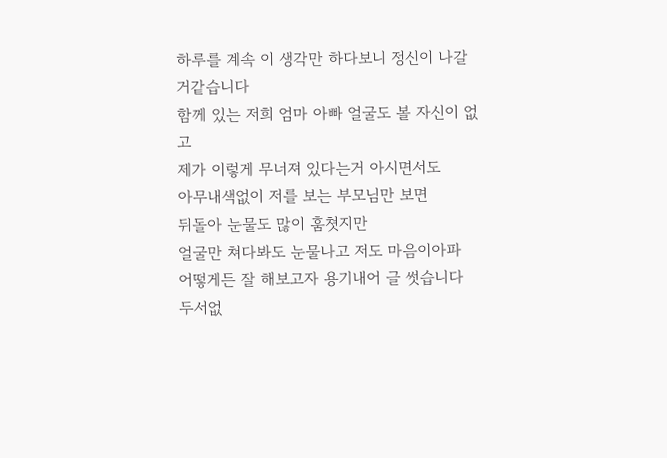하루를 계속 이 생각만 하다보니 정신이 나갈거같습니다
함께 있는 저희 엄마 아빠 얼굴도 볼 자신이 없고
제가 이렇게 무너져 있다는거 아시면서도
아무내색없이 저를 보는 부모님만 보면
뒤돌아 눈물도 많이 훔쳣지만
얼굴만 쳐다봐도 눈물나고 저도 마음이아파
어떻게든 잘 해보고자 용기내어 글 썻습니다
두서없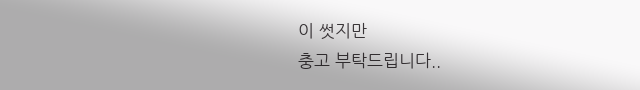이 썻지만
충고 부탁드립니다..